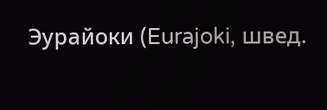Эурайоки (Eurajoki, швед.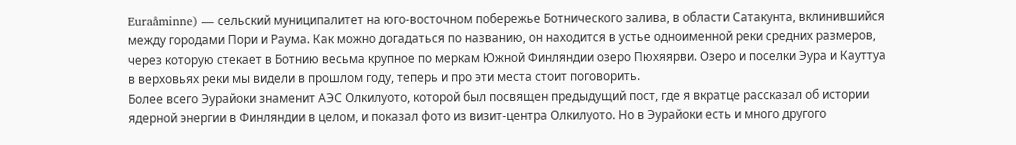Euraåminne) — сельский муниципалитет на юго-восточном побережье Ботнического залива, в области Сатакунта, вклинившийся между городами Пори и Раума. Как можно догадаться по названию, он находится в устье одноименной реки средних размеров, через которую стекает в Ботнию весьма крупное по меркам Южной Финляндии озеро Пюхяярви. Озеро и поселки Эура и Кауттуа в верховьях реки мы видели в прошлом году, теперь и про эти места стоит поговорить.
Более всего Эурайоки знаменит АЭС Олкилуото, которой был посвящен предыдущий пост, где я вкратце рассказал об истории ядерной энергии в Финляндии в целом, и показал фото из визит-центра Олкилуото. Но в Эурайоки есть и много другого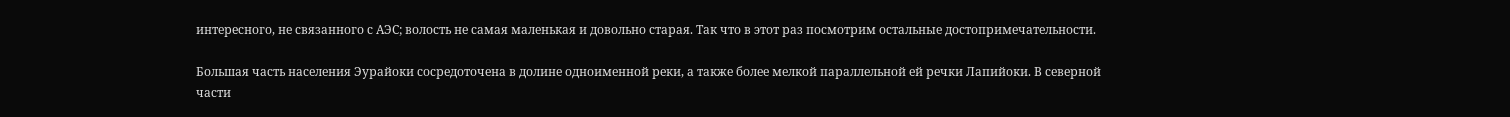интересного, не связанного с АЭС; волость не самая маленькая и довольно старая. Так что в этот раз посмотрим остальные достопримечательности.

Большая часть населения Эурайоки сосредоточена в долине одноименной реки, а также более мелкой параллельной ей речки Лапийоки. В северной части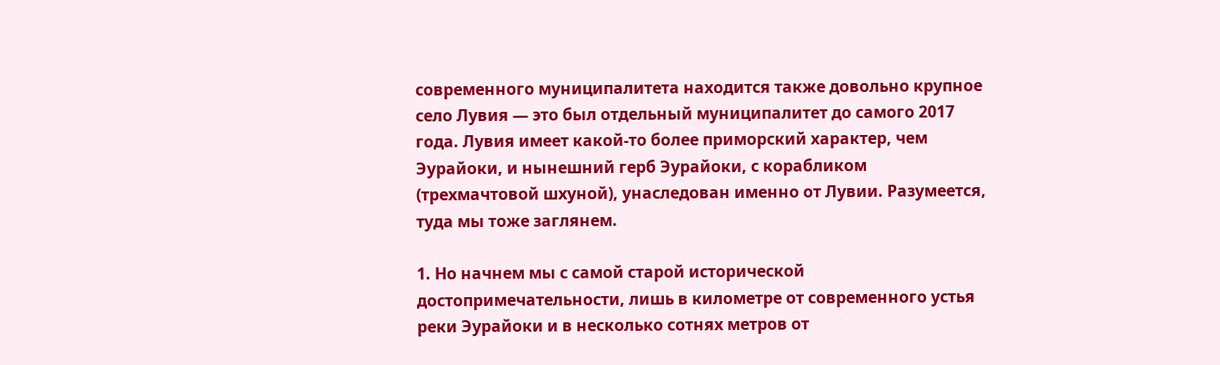современного муниципалитета находится также довольно крупное село Лувия — это был отдельный муниципалитет до самого 2017 года. Лувия имеет какой-то более приморский характер, чем Эурайоки, и нынешний герб Эурайоки, с корабликом (трехмачтовой шхуной), унаследован именно от Лувии. Разумеется, туда мы тоже заглянем.

1. Но начнем мы с самой старой исторической достопримечательности, лишь в километре от современного устья реки Эурайоки и в несколько сотнях метров от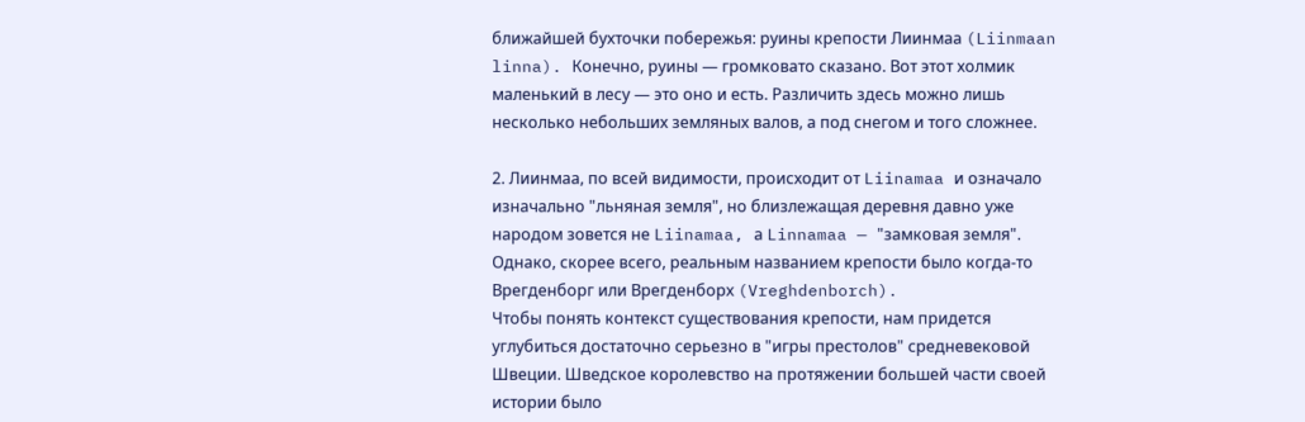ближайшей бухточки побережья: руины крепости Лиинмаа (Liinmaan linna). Конечно, руины — громковато сказано. Вот этот холмик маленький в лесу — это оно и есть. Различить здесь можно лишь несколько небольших земляных валов, а под снегом и того сложнее.

2. Лиинмаа, по всей видимости, происходит от Liinamaa и означало изначально "льняная земля", но близлежащая деревня давно уже народом зовется не Liinamaa, а Linnamaa — "замковая земля". Однако, скорее всего, реальным названием крепости было когда-то Врегденборг или Врегденборх (Vreghdenborch).
Чтобы понять контекст существования крепости, нам придется углубиться достаточно серьезно в "игры престолов" средневековой Швеции. Шведское королевство на протяжении большей части своей истории было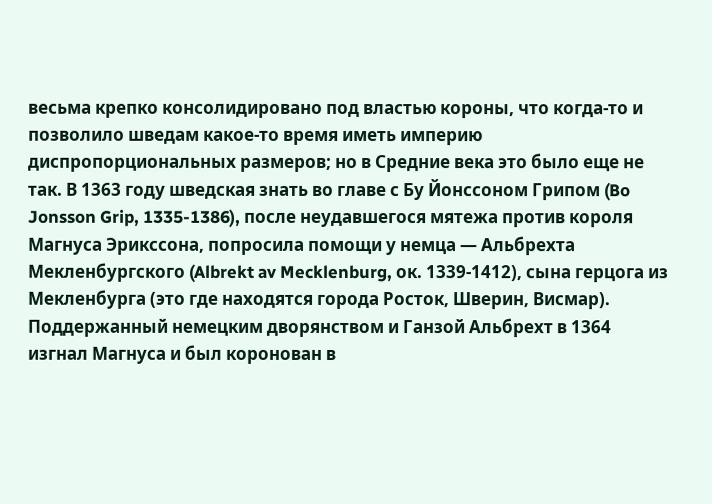весьма крепко консолидировано под властью короны, что когда-то и позволило шведам какое-то время иметь империю диспропорциональных размеров; но в Средние века это было еще не так. В 1363 году шведская знать во главе с Бу Йонссоном Грипом (Bo Jonsson Grip, 1335-1386), после неудавшегося мятежа против короля Магнуса Эрикссона, попросила помощи у немца — Альбрехта Мекленбургского (Albrekt av Mecklenburg, ок. 1339-1412), сына герцога из Мекленбурга (это где находятся города Росток, Шверин, Висмар). Поддержанный немецким дворянством и Ганзой Альбрехт в 1364 изгнал Магнуса и был коронован в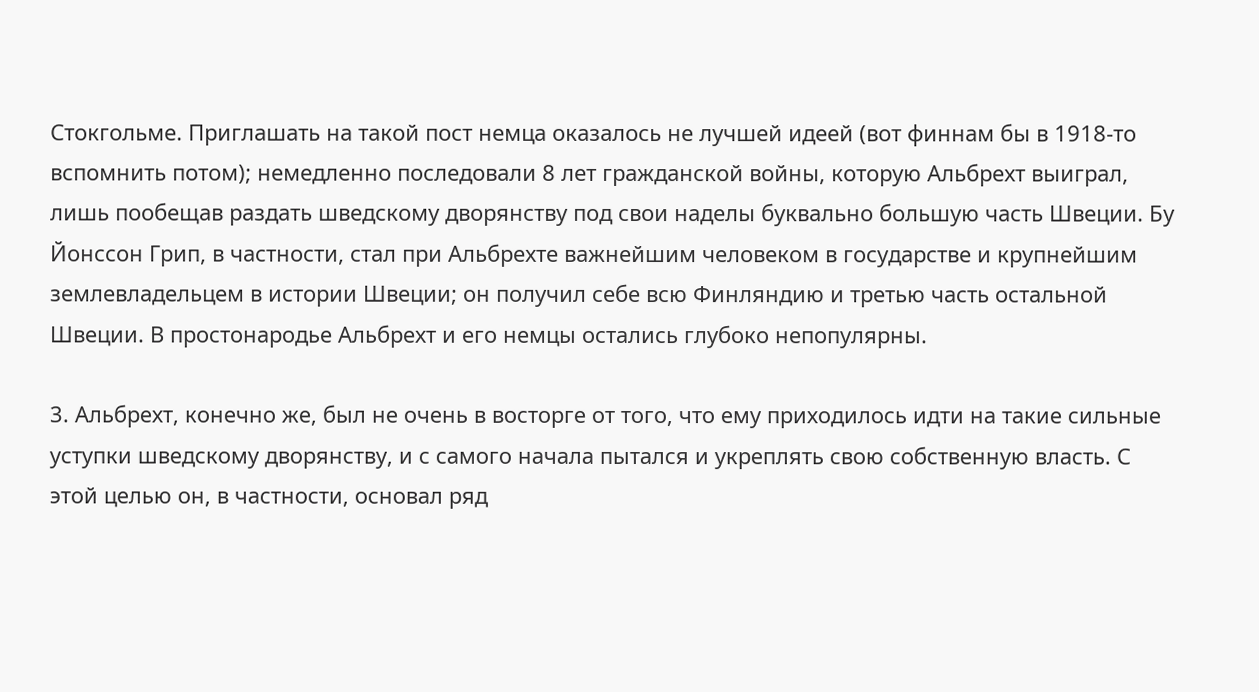Стокгольме. Приглашать на такой пост немца оказалось не лучшей идеей (вот финнам бы в 1918-то вспомнить потом); немедленно последовали 8 лет гражданской войны, которую Альбрехт выиграл, лишь пообещав раздать шведскому дворянству под свои наделы буквально большую часть Швеции. Бу Йонссон Грип, в частности, стал при Альбрехте важнейшим человеком в государстве и крупнейшим землевладельцем в истории Швеции; он получил себе всю Финляндию и третью часть остальной Швеции. В простонародье Альбрехт и его немцы остались глубоко непопулярны.

3. Альбрехт, конечно же, был не очень в восторге от того, что ему приходилось идти на такие сильные уступки шведскому дворянству, и с самого начала пытался и укреплять свою собственную власть. С этой целью он, в частности, основал ряд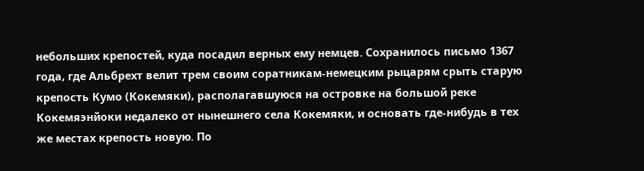небольших крепостей, куда посадил верных ему немцев. Сохранилось письмо 1367 года, где Альбрехт велит трем своим соратникам-немецким рыцарям срыть старую крепость Кумо (Кокемяки), располагавшуюся на островке на большой реке Кокемяэнйоки недалеко от нынешнего села Кокемяки, и основать где-нибудь в тех же местах крепость новую. По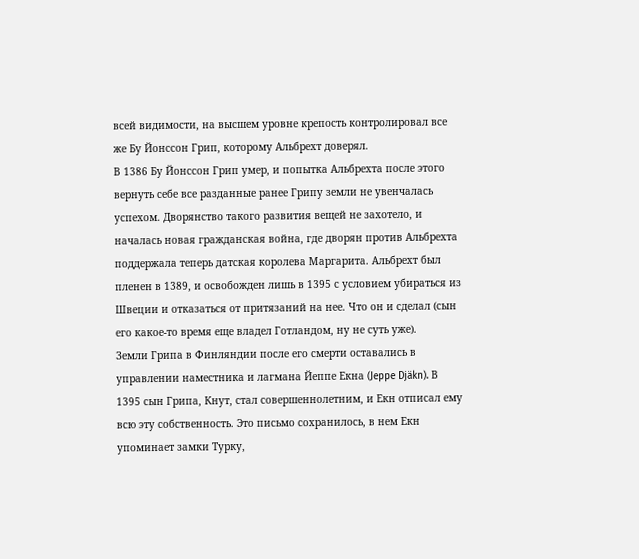всей видимости, на высшем уровне крепость контролировал все же Бу Йонссон Грип, которому Альбрехт доверял.
В 1386 Бу Йонссон Грип умер, и попытка Альбрехта после этого вернуть себе все разданные ранее Грипу земли не увенчалась успехом. Дворянство такого развития вещей не захотело, и началась новая гражданская война, где дворян против Альбрехта поддержала теперь датская королева Маргарита. Альбрехт был пленен в 1389, и освобожден лишь в 1395 с условием убираться из Швеции и отказаться от притязаний на нее. Что он и сделал (сын его какое-то время еще владел Готландом, ну не суть уже).
Земли Грипа в Финляндии после его смерти оставались в управлении наместника и лагмана Йеппе Екна (Jeppe Djäkn). В 1395 сын Грипа, Кнут, стал совершеннолетним, и Екн отписал ему всю эту собственность. Это письмо сохранилось, в нем Екн упоминает замки Турку,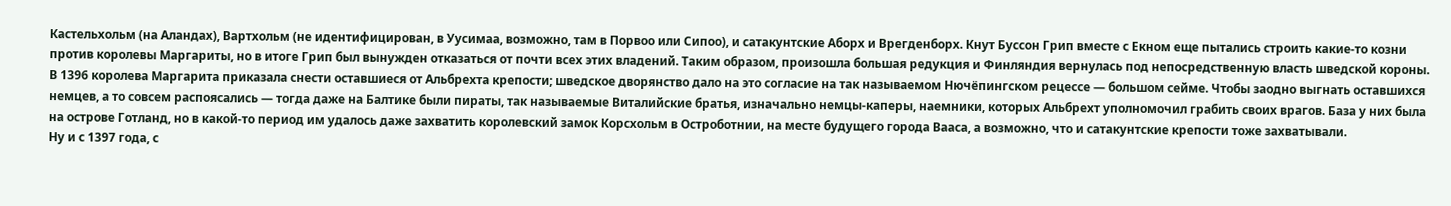Кастельхольм (на Аландах), Вартхольм (не идентифицирован, в Уусимаа, возможно, там в Порвоо или Сипоо), и сатакунтские Аборх и Врегденборх. Кнут Буссон Грип вместе с Екном еще пытались строить какие-то козни против королевы Маргариты, но в итоге Грип был вынужден отказаться от почти всех этих владений. Таким образом, произошла большая редукция и Финляндия вернулась под непосредственную власть шведской короны.
В 1396 королева Маргарита приказала снести оставшиеся от Альбрехта крепости; шведское дворянство дало на это согласие на так называемом Нючёпингском рецессе — большом сейме. Чтобы заодно выгнать оставшихся немцев, а то совсем распоясались — тогда даже на Балтике были пираты, так называемые Виталийские братья, изначально немцы-каперы, наемники, которых Альбрехт уполномочил грабить своих врагов. База у них была на острове Готланд, но в какой-то период им удалось даже захватить королевский замок Корсхольм в Остроботнии, на месте будущего города Вааса, а возможно, что и сатакунтские крепости тоже захватывали.
Ну и с 1397 года, с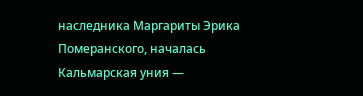наследника Маргариты Эрика Померанского, началась Кальмарская уния —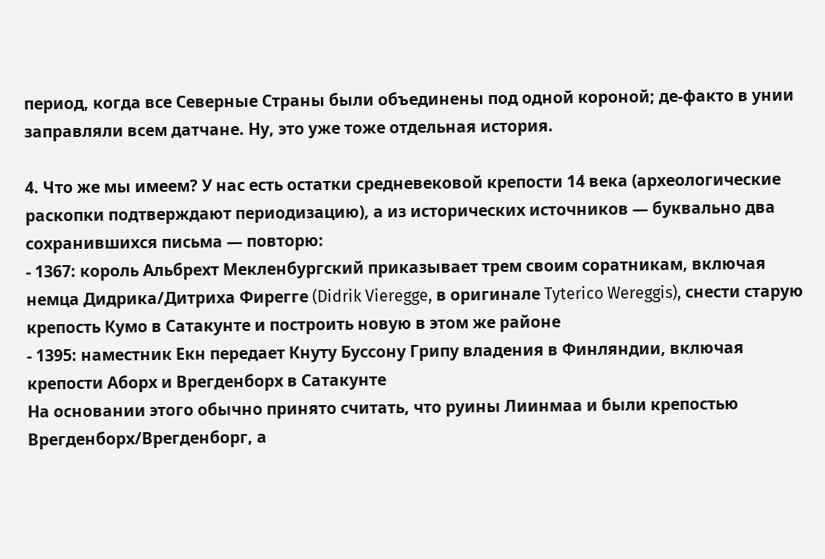период, когда все Северные Страны были объединены под одной короной; де-факто в унии заправляли всем датчане. Ну, это уже тоже отдельная история.

4. Что же мы имеем? У нас есть остатки средневековой крепости 14 века (археологические раскопки подтверждают периодизацию), а из исторических источников — буквально два сохранившихся письма — повторю:
- 1367: король Альбрехт Мекленбургский приказывает трем своим соратникам, включая немца Дидрика/Дитриха Фирегге (Didrik Vieregge, в оригинале Tyterico Wereggis), снести старую крепость Кумо в Сатакунте и построить новую в этом же районе
- 1395: наместник Екн передает Кнуту Буссону Грипу владения в Финляндии, включая крепости Аборх и Врегденборх в Сатакунте
На основании этого обычно принято считать, что руины Лиинмаа и были крепостью Врегденборх/Врегденборг, а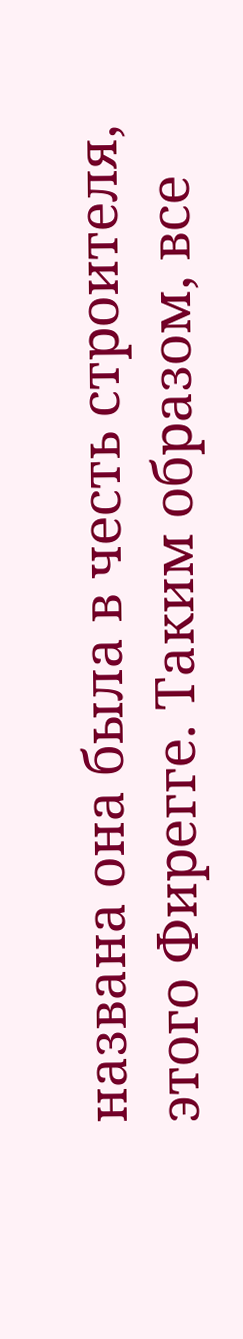названа она была в честь строителя, этого Фирегге. Таким образом, все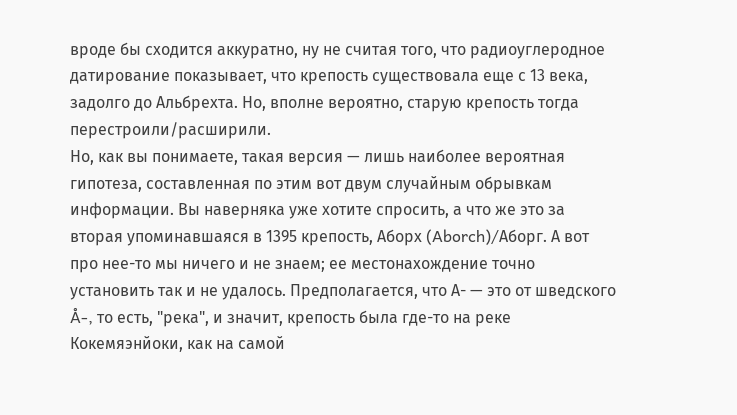вроде бы сходится аккуратно, ну не считая того, что радиоуглеродное датирование показывает, что крепость существовала еще с 13 века, задолго до Альбрехта. Но, вполне вероятно, старую крепость тогда перестроили/расширили.
Но, как вы понимаете, такая версия — лишь наиболее вероятная гипотеза, составленная по этим вот двум случайным обрывкам информации. Вы наверняка уже хотите спросить, а что же это за вторая упоминавшаяся в 1395 крепость, Аборх (Aborch)/Аборг. А вот про нее-то мы ничего и не знаем; ее местонахождение точно установить так и не удалось. Предполагается, что А- — это от шведского Å-, то есть, "река", и значит, крепость была где-то на реке Кокемяэнйоки, как на самой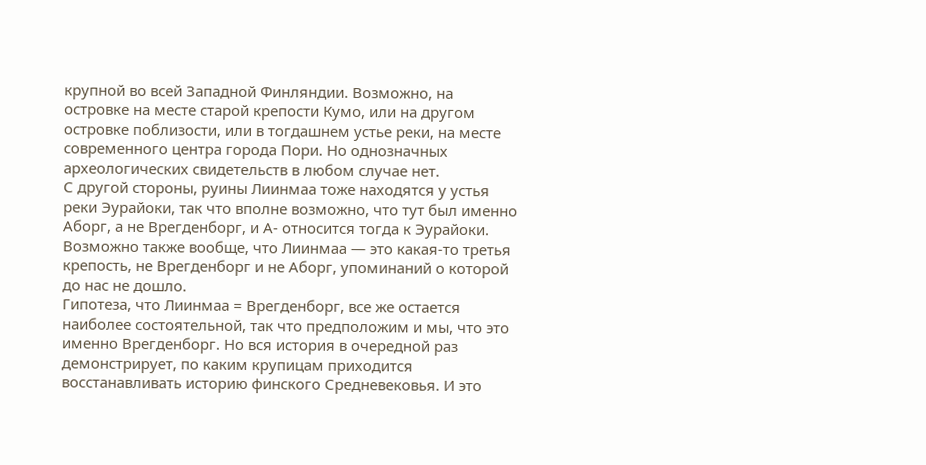крупной во всей Западной Финляндии. Возможно, на островке на месте старой крепости Кумо, или на другом островке поблизости, или в тогдашнем устье реки, на месте современного центра города Пори. Но однозначных археологических свидетельств в любом случае нет.
С другой стороны, руины Лиинмаа тоже находятся у устья реки Эурайоки, так что вполне возможно, что тут был именно Аборг, а не Врегденборг, и А- относится тогда к Эурайоки. Возможно также вообще, что Лиинмаа — это какая-то третья крепость, не Врегденборг и не Аборг, упоминаний о которой до нас не дошло.
Гипотеза, что Лиинмаа = Врегденборг, все же остается наиболее состоятельной, так что предположим и мы, что это именно Врегденборг. Но вся история в очередной раз демонстрирует, по каким крупицам приходится восстанавливать историю финского Средневековья. И это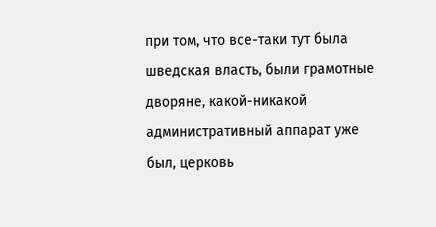при том, что все-таки тут была шведская власть, были грамотные дворяне, какой-никакой административный аппарат уже был, церковь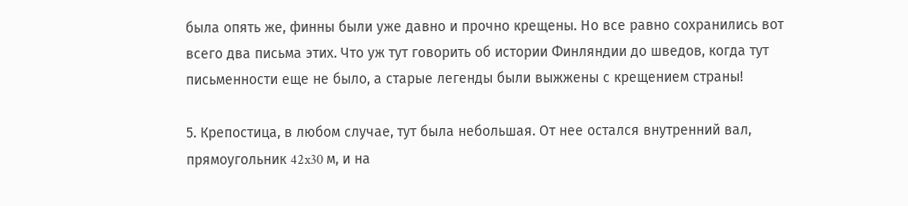была опять же, финны были уже давно и прочно крещены. Но все равно сохранились вот всего два письма этих. Что уж тут говорить об истории Финляндии до шведов, когда тут письменности еще не было, а старые легенды были выжжены с крещением страны!

5. Крепостица, в любом случае, тут была небольшая. От нее остался внутренний вал, прямоугольник 42x30 м, и на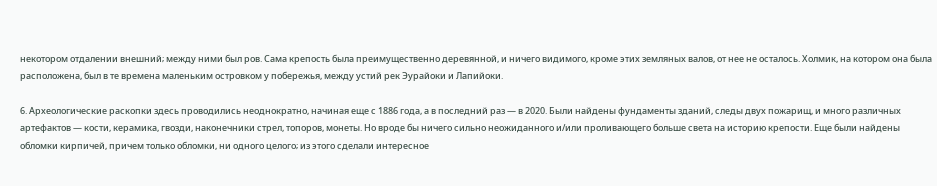некотором отдалении внешний; между ними был ров. Сама крепость была преимущественно деревянной, и ничего видимого, кроме этих земляных валов, от нее не осталось. Холмик, на котором она была расположена, был в те времена маленьким островком у побережья, между устий рек Эурайоки и Лапийоки.

6. Археологические раскопки здесь проводились неоднократно, начиная еще с 1886 года, а в последний раз — в 2020. Были найдены фундаменты зданий, следы двух пожарищ, и много различных артефактов — кости, керамика, гвозди, наконечники стрел, топоров, монеты. Но вроде бы ничего сильно неожиданного и/или проливающего больше света на историю крепости. Еще были найдены обломки кирпичей, причем только обломки, ни одного целого; из этого сделали интересное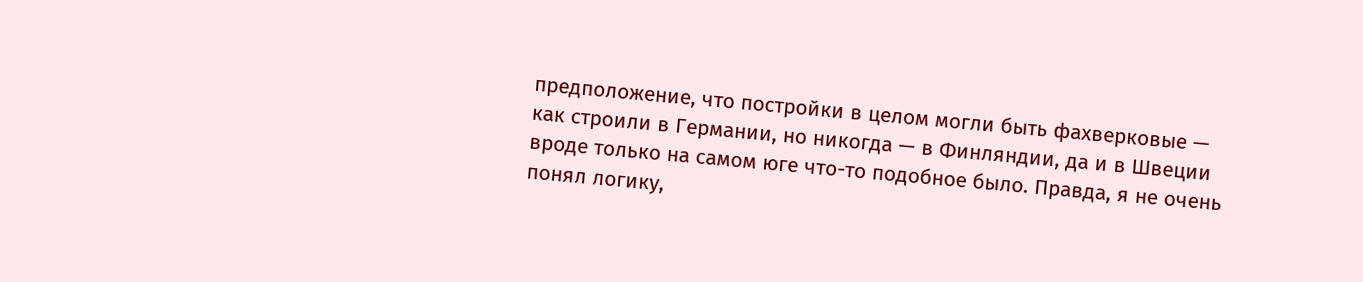предположение, что постройки в целом могли быть фахверковые — как строили в Германии, но никогда — в Финляндии, да и в Швеции вроде только на самом юге что-то подобное было. Правда, я не очень понял логику,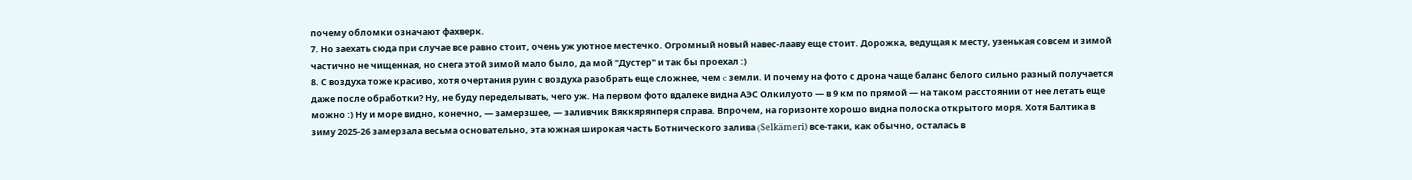почему обломки означают фахверк.
7. Но заехать сюда при случае все равно стоит, очень уж уютное местечко. Огромный новый навес-лааву еще стоит. Дорожка, ведущая к месту, узенькая совсем и зимой частично не чищенная, но снега этой зимой мало было, да мой "Дустер" и так бы проехал :)
8. С воздуха тоже красиво, хотя очертания руин с воздуха разобрать еще сложнее, чем c земли. И почему на фото с дрона чаще баланс белого сильно разный получается даже после обработки? Ну, не буду переделывать, чего уж. На первом фото вдалеке видна АЭС Олкилуото — в 9 км по прямой — на таком расстоянии от нее летать еще можно :) Ну и море видно, конечно, — замерзшее, — заливчик Вяккярянперя справа. Впрочем, на горизонте хорошо видна полоска открытого моря. Хотя Балтика в зиму 2025-26 замерзала весьма основательно, эта южная широкая часть Ботнического залива (Selkämeri) все-таки, как обычно, осталась в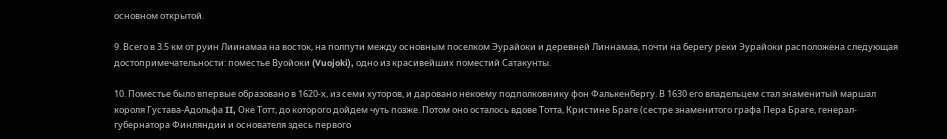основном открытой.

9. Всего в 3.5 км от руин Лиинамаа на восток, на полпути между основным поселком Эурайоки и деревней Линнамаа, почти на берегу реки Эурайоки расположена следующая достопримечательности: поместье Вуойоки (Vuojoki), одно из красивейших поместий Сатакунты.

10. Поместье было впервые образовано в 1620-х, из семи хуторов, и даровано некоему подполковнику фон Фалькенбергу. В 1630 его владельцем стал знаменитый маршал короля Густава-Адольфа II, Оке Тотт, до которого дойдем чуть позже. Потом оно осталось вдове Тотта, Кристине Браге (сестре знаменитого графа Пера Браге, генерал-губернатора Финляндии и основателя здесь первого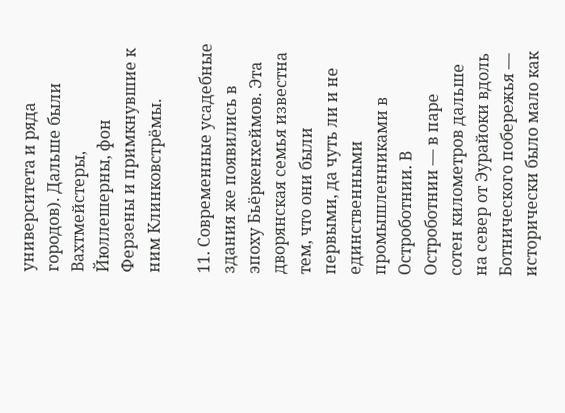университета и ряда городов). Дальше были Вахтмейстеры, Йюллешерны, фон Ферзены и примкнувшие к ним Клинковстрёмы.

11. Современные усадебные здания же появились в эпоху Бьёркенхеймов. Эта дворянская семья известна тем, что они были первыми, да чуть ли и не единственными промышленниками в Остроботнии. В Остроботнии — в паре сотен километров дальше на север от Эурайоки вдоль Ботнического побережья — исторически было мало как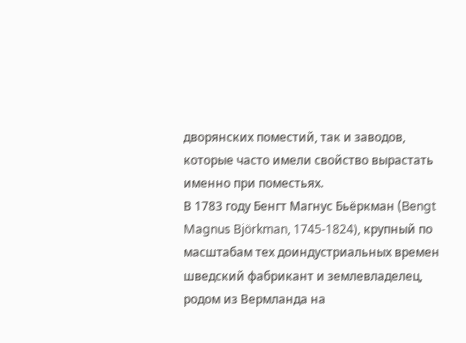дворянских поместий, так и заводов, которые часто имели свойство вырастать именно при поместьях.
В 1783 году Бенгт Магнус Бьёркман (Bengt Magnus Björkman, 1745-1824), крупный по масштабам тех доиндустриальных времен шведский фабрикант и землевладелец, родом из Вермланда на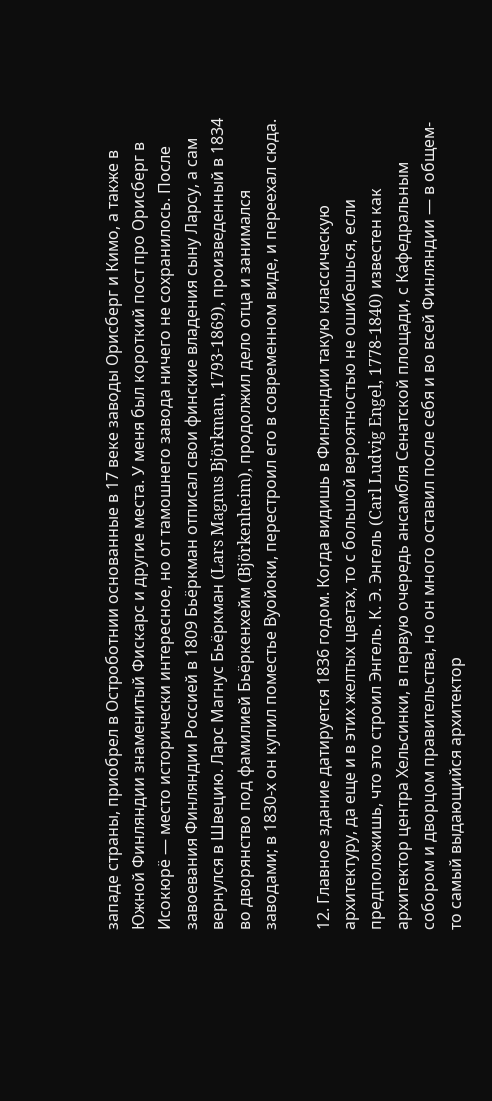западе страны, приобрел в Остроботнии основанные в 17 веке заводы Орисберг и Кимо, а также в Южной Финляндии знаменитый Фискарс и другие места. У меня был короткий пост про Орисберг в Исокюрё — место исторически интересное, но от тамошнего завода ничего не сохранилось. После завоевания Финляндии Россией в 1809 Бьёркман отписал свои финские владения сыну Ларсу, а сам вернулся в Швецию. Ларс Магнус Бьёркман (Lars Magnus Björkman, 1793-1869), произведенный в 1834 во дворянство под фамилией Бьёркенхейм (Björkenheim), продолжил дело отца и занимался заводами; в 1830-х он купил поместье Вуойоки, перестроил его в современном виде, и переехал сюда.

12. Главное здание датируется 1836 годом. Когда видишь в Финляндии такую классическую архитектуру, да еще и в этих желтых цветах, то с большой вероятностью не ошибешься, если предположишь, что это строил Энгель. К. Э. Энгель (Carl Ludvig Engel, 1778-1840) известен как архитектор центра Хельсинки, в первую очередь ансамбля Сенатской площади, с Кафедральным собором и дворцом правительства, но он много оставил после себя и во всей Финляндии — в общем-то самый выдающийся архитектор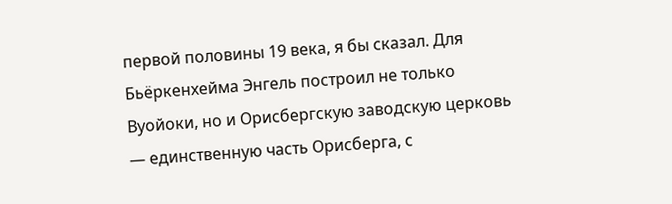первой половины 19 века, я бы сказал. Для Бьёркенхейма Энгель построил не только Вуойоки, но и Орисбергскую заводскую церковь — единственную часть Орисберга, с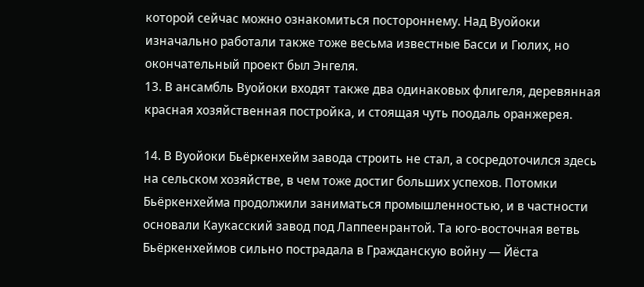которой сейчас можно ознакомиться постороннему. Над Вуойоки изначально работали также тоже весьма известные Басси и Гюлих, но окончательный проект был Энгеля.
13. В ансамбль Вуойоки входят также два одинаковых флигеля, деревянная красная хозяйственная постройка, и стоящая чуть поодаль оранжерея.

14. В Вуойоки Бьёркенхейм завода строить не стал, а сосредоточился здесь на сельском хозяйстве, в чем тоже достиг больших успехов. Потомки Бьёркенхейма продолжили заниматься промышленностью, и в частности основали Каукасский завод под Лаппеенрантой. Та юго-восточная ветвь Бьёркенхеймов сильно пострадала в Гражданскую войну — Йёста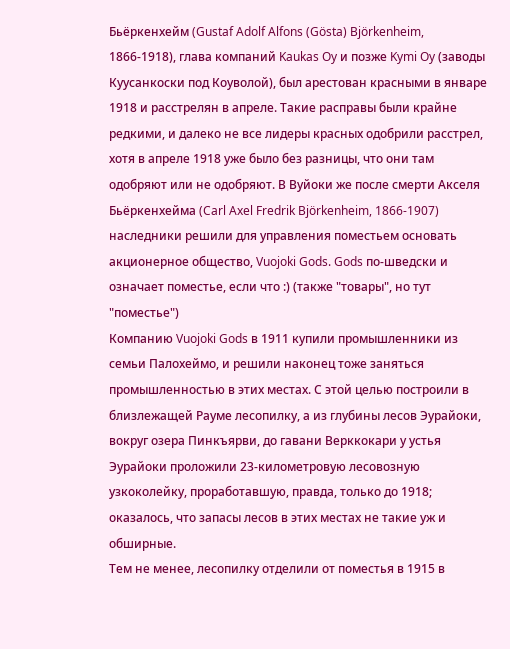Бьёркенхейм (Gustaf Adolf Alfons (Gösta) Björkenheim, 1866-1918), глава компаний Kaukas Oy и позже Kymi Oy (заводы Куусанкоски под Коуволой), был арестован красными в январе 1918 и расстрелян в апреле. Такие расправы были крайне редкими, и далеко не все лидеры красных одобрили расстрел, хотя в апреле 1918 уже было без разницы, что они там одобряют или не одобряют. В Вуйоки же после смерти Акселя Бьёркенхейма (Carl Axel Fredrik Björkenheim, 1866-1907) наследники решили для управления поместьем основать акционерное общество, Vuojoki Gods. Gods по-шведски и означает поместье, если что :) (также "товары", но тут "поместье")
Компанию Vuojoki Gods в 1911 купили промышленники из семьи Палохеймо, и решили наконец тоже заняться промышленностью в этих местах. С этой целью построили в близлежащей Рауме лесопилку, а из глубины лесов Эурайоки, вокруг озера Пинкъярви, до гавани Верккокари у устья Эурайоки проложили 23-километровую лесовозную узкоколейку, проработавшую, правда, только до 1918; оказалось, что запасы лесов в этих местах не такие уж и обширные.
Тем не менее, лесопилку отделили от поместья в 1915 в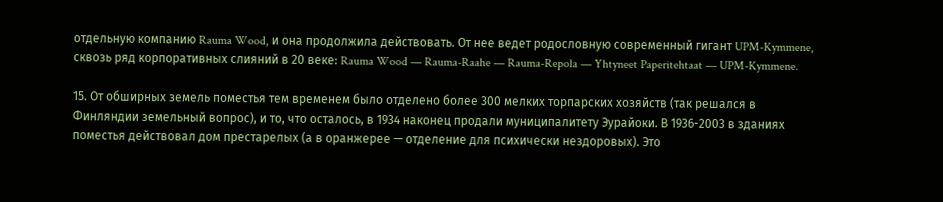отдельную компанию Rauma Wood, и она продолжила действовать. От нее ведет родословную современный гигант UPM-Kymmene, сквозь ряд корпоративных слияний в 20 веке: Rauma Wood — Rauma-Raahe — Rauma-Repola — Yhtyneet Paperitehtaat — UPM-Kymmene.

15. От обширных земель поместья тем временем было отделено более 300 мелких торпарских хозяйств (так решался в Финляндии земельный вопрос), и то, что осталось, в 1934 наконец продали муниципалитету Эурайоки. В 1936-2003 в зданиях поместья действовал дом престарелых (а в оранжерее — отделение для психически нездоровых). Это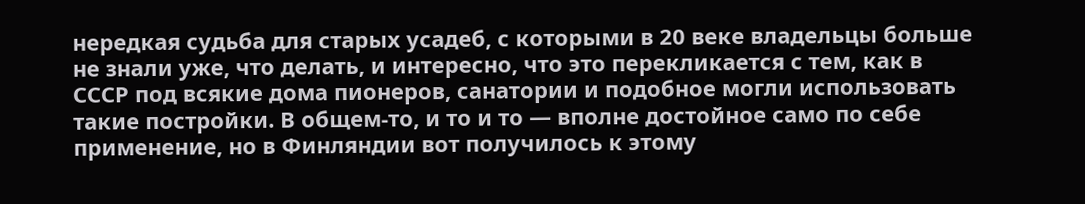нередкая судьба для старых усадеб, с которыми в 20 веке владельцы больше не знали уже, что делать, и интересно, что это перекликается с тем, как в СССР под всякие дома пионеров, санатории и подобное могли использовать такие постройки. В общем-то, и то и то — вполне достойное само по себе применение, но в Финляндии вот получилось к этому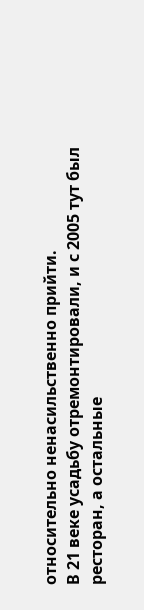относительно ненасильственно прийти.
В 21 веке усадьбу отремонтировали, и с 2005 тут был ресторан, а остальные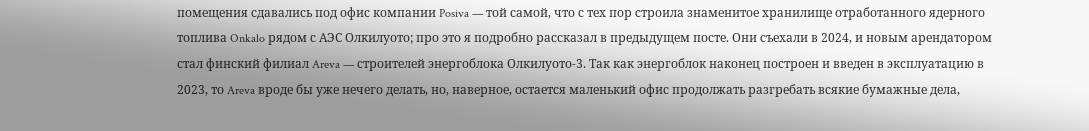помещения сдавались под офис компании Posiva — той самой, что с тех пор строила знаменитое хранилище отработанного ядерного топлива Onkalo рядом с АЭС Олкилуото; про это я подробно рассказал в предыдущем посте. Они съехали в 2024, и новым арендатором стал финский филиал Areva — строителей энергоблока Олкилуото-3. Так как энергоблок наконец построен и введен в эксплуатацию в 2023, то Areva вроде бы уже нечего делать, но, наверное, остается маленький офис продолжать разгребать всякие бумажные дела,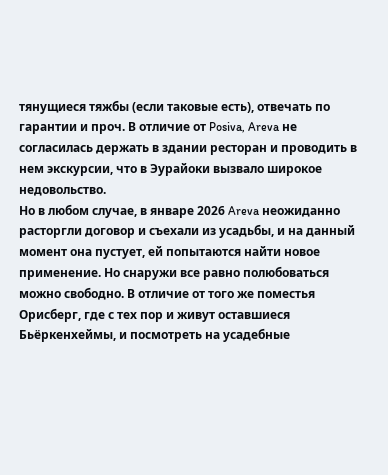тянущиеся тяжбы (если таковые есть), отвечать по гарантии и проч. В отличие от Posiva, Areva не согласилась держать в здании ресторан и проводить в нем экскурсии, что в Эурайоки вызвало широкое недовольство.
Но в любом случае, в январе 2026 Areva неожиданно расторгли договор и съехали из усадьбы, и на данный момент она пустует, ей попытаются найти новое применение. Но снаружи все равно полюбоваться можно свободно. В отличие от того же поместья Орисберг, где с тех пор и живут оставшиеся Бьёркенхеймы, и посмотреть на усадебные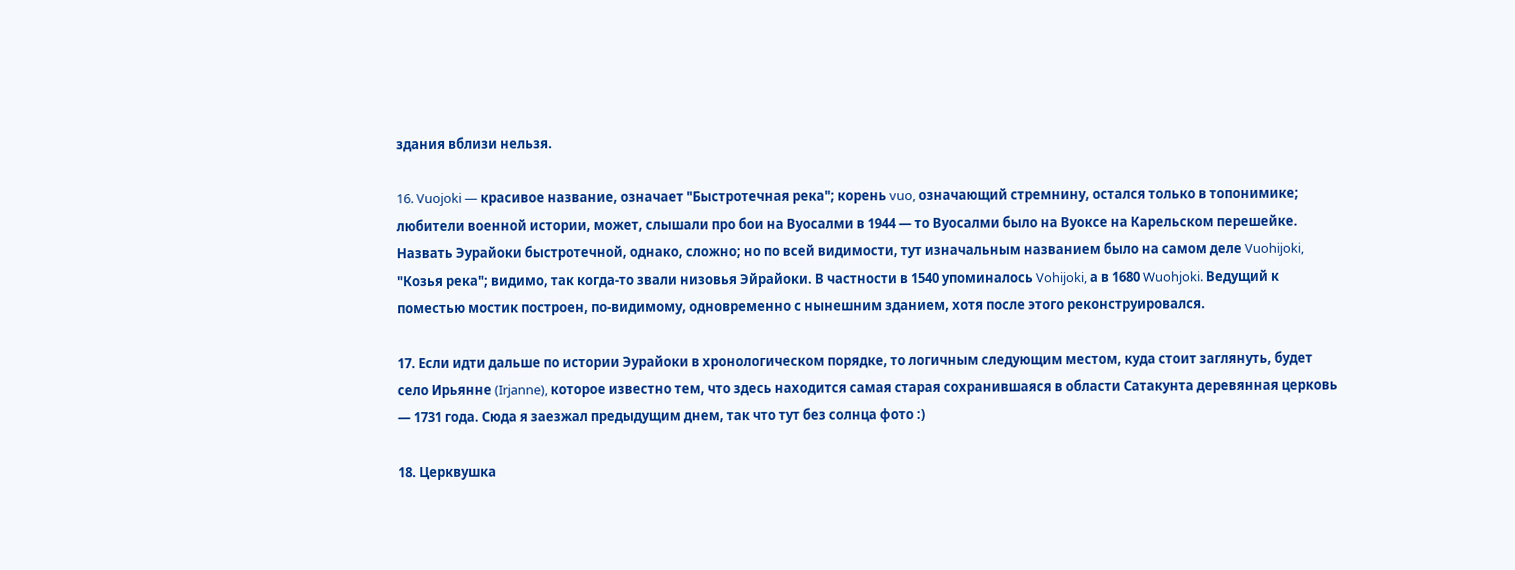здания вблизи нельзя.

16. Vuojoki — красивое название, означает "Быстротечная река"; корень vuo, означающий стремнину, остался только в топонимике; любители военной истории, может, слышали про бои на Вуосалми в 1944 — то Вуосалми было на Вуоксе на Карельском перешейке. Назвать Эурайоки быстротечной, однако, сложно; но по всей видимости, тут изначальным названием было на самом деле Vuohijoki, "Козья река"; видимо, так когда-то звали низовья Эйрайоки. В частности в 1540 упоминалось Vohijoki, а в 1680 Wuohjoki. Ведущий к поместью мостик построен, по-видимому, одновременно с нынешним зданием, хотя после этого реконструировался.

17. Если идти дальше по истории Эурайоки в хронологическом порядке, то логичным следующим местом, куда стоит заглянуть, будет село Ирьянне (Irjanne), которое известно тем, что здесь находится самая старая сохранившаяся в области Сатакунта деревянная церковь — 1731 года. Сюда я заезжал предыдущим днем, так что тут без солнца фото :)

18. Церквушка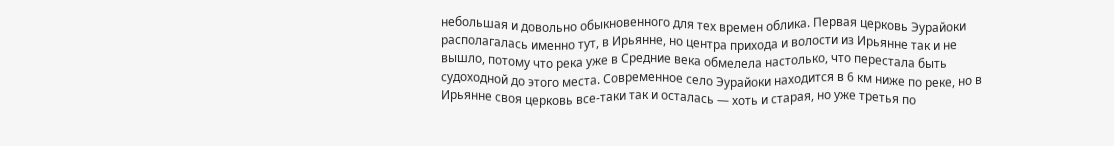небольшая и довольно обыкновенного для тех времен облика. Первая церковь Эурайоки располагалась именно тут, в Ирьянне, но центра прихода и волости из Ирьянне так и не вышло, потому что река уже в Средние века обмелела настолько, что перестала быть судоходной до этого места. Современное село Эурайоки находится в 6 км ниже по реке, но в Ирьянне своя церковь все-таки так и осталась — хоть и старая, но уже третья по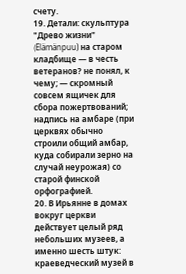счету.
19. Детали: скульптура "Древо жизни" (Elämänpuu) на старом кладбище — в честь ветеранов? не понял, к чему; — скромный совсем ящичек для сбора пожертвований; надпись на амбаре (при церквях обычно строили общий амбар, куда собирали зерно на случай неурожая) со старой финской орфографией.
20. В Ирьянне в домах вокруг церкви действует целый ряд небольших музеев, а именно шесть штук: краеведческий музей в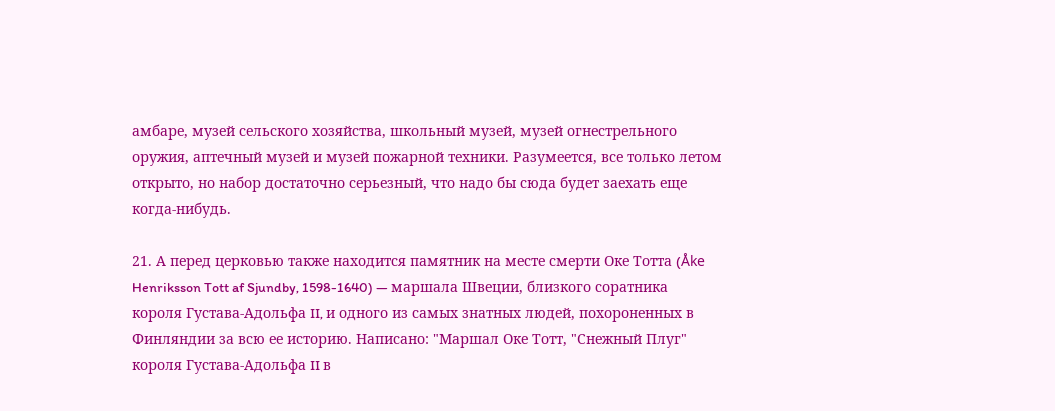амбаре, музей сельского хозяйства, школьный музей, музей огнестрельного оружия, аптечный музей и музей пожарной техники. Разумеется, все только летом открыто, но набор достаточно серьезный, что надо бы сюда будет заехать еще когда-нибудь.

21. А перед церковью также находится памятник на месте смерти Оке Тотта (Åke Henriksson Tott af Sjundby, 1598-1640) — маршала Швеции, близкого соратника короля Густава-Адольфа II, и одного из самых знатных людей, похороненных в Финляндии за всю ее историю. Написано: "Маршал Оке Тотт, "Снежный Плуг" короля Густава-Адольфа II в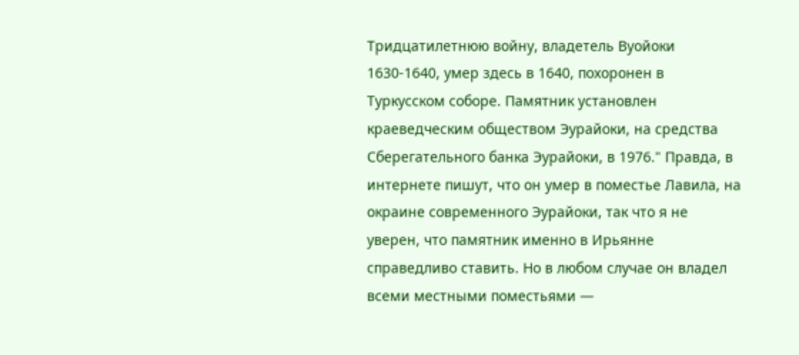Тридцатилетнюю войну, владетель Вуойоки 1630-1640, умер здесь в 1640, похоронен в Туркусском соборе. Памятник установлен краеведческим обществом Эурайоки, на средства Сберегательного банка Эурайоки, в 1976." Правда, в интернете пишут, что он умер в поместье Лавила, на окраине современного Эурайоки, так что я не уверен, что памятник именно в Ирьянне справедливо ставить. Но в любом случае он владел всеми местными поместьями —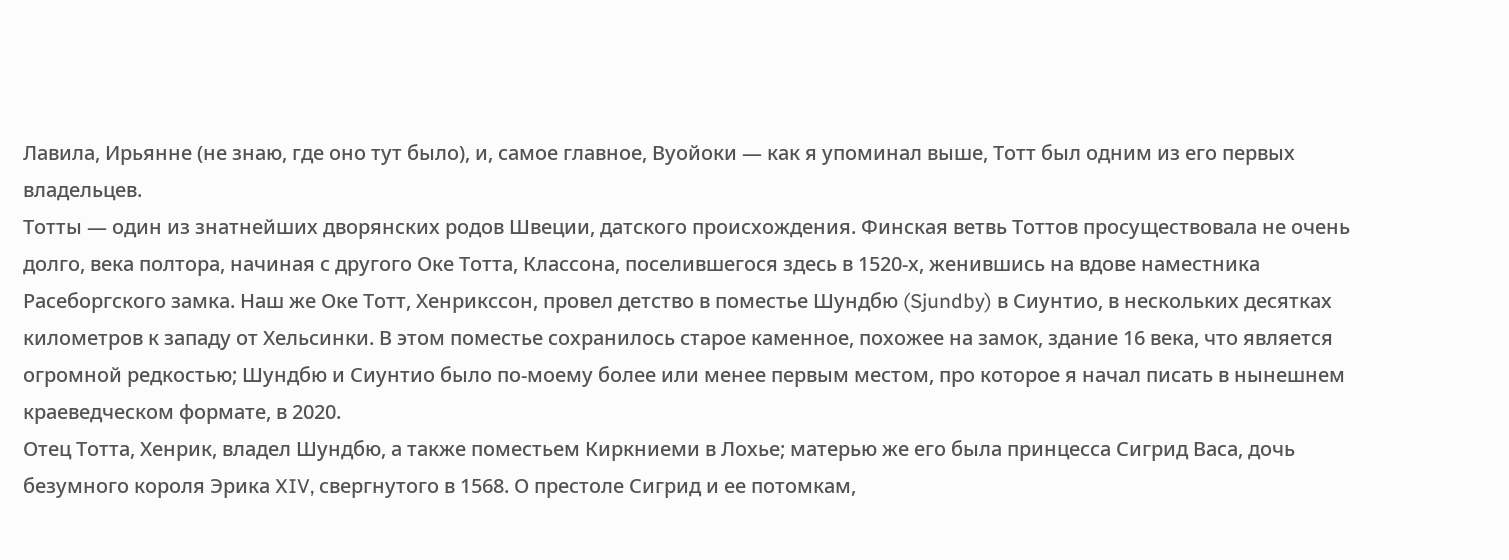Лавила, Ирьянне (не знаю, где оно тут было), и, самое главное, Вуойоки — как я упоминал выше, Тотт был одним из его первых владельцев.
Тотты — один из знатнейших дворянских родов Швеции, датского происхождения. Финская ветвь Тоттов просуществовала не очень долго, века полтора, начиная с другого Оке Тотта, Классона, поселившегося здесь в 1520-х, женившись на вдове наместника Расеборгского замка. Наш же Оке Тотт, Хенрикссон, провел детство в поместье Шундбю (Sjundby) в Сиунтио, в нескольких десятках километров к западу от Хельсинки. В этом поместье сохранилось старое каменное, похожее на замок, здание 16 века, что является огромной редкостью; Шундбю и Сиунтио было по-моему более или менее первым местом, про которое я начал писать в нынешнем краеведческом формате, в 2020.
Отец Тотта, Хенрик, владел Шундбю, а также поместьем Киркниеми в Лохье; матерью же его была принцесса Сигрид Васа, дочь безумного короля Эрика XIV, свергнутого в 1568. О престоле Сигрид и ее потомкам,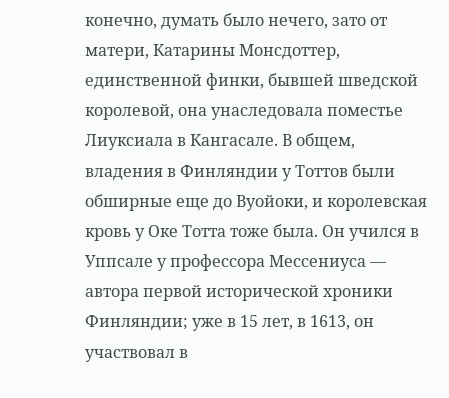конечно, думать было нечего, зато от матери, Катарины Монсдоттер, единственной финки, бывшей шведской королевой, она унаследовала поместье Лиуксиала в Кангасале. В общем, владения в Финляндии у Тоттов были обширные еще до Вуойоки, и королевская кровь у Оке Тотта тоже была. Он учился в Уппсале у профессора Мессениуса — автора первой исторической хроники Финляндии; уже в 15 лет, в 1613, он участвовал в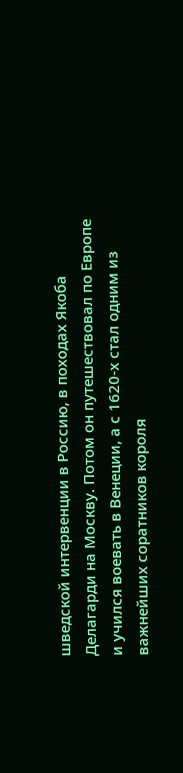шведской интервенции в Россию, в походах Якоба Делагарди на Москву. Потом он путешествовал по Европе и учился воевать в Венеции, а с 1620-х стал одним из важнейших соратников короля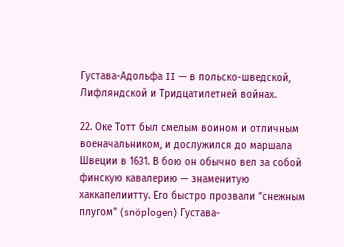Густава-Адольфа II — в польско-шведской, Лифляндской и Тридцатилетней войнах.

22. Оке Тотт был смелым воином и отличным военачальником, и дослужился до маршала Швеции в 1631. В бою он обычно вел за собой финскую кавалерию — знаменитую хаккапелиитту. Его быстро прозвали "снежным плугом" (snöplogen) Густава-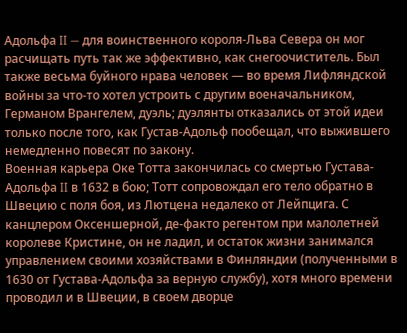Адольфа II — для воинственного короля-Льва Севера он мог расчищать путь так же эффективно, как снегоочиститель. Был также весьма буйного нрава человек — во время Лифляндской войны за что-то хотел устроить с другим военачальником, Германом Врангелем, дуэль; дуэлянты отказались от этой идеи только после того, как Густав-Адольф пообещал, что выжившего немедленно повесят по закону.
Военная карьера Оке Тотта закончилась со смертью Густава-Адольфа II в 1632 в бою; Тотт сопровождал его тело обратно в Швецию с поля боя, из Лютцена недалеко от Лейпцига. С канцлером Оксеншерной, де-факто регентом при малолетней королеве Кристине, он не ладил, и остаток жизни занимался управлением своими хозяйствами в Финляндии (полученными в 1630 от Густава-Адольфа за верную службу), хотя много времени проводил и в Швеции, в своем дворце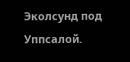Эколсунд под Уппсалой.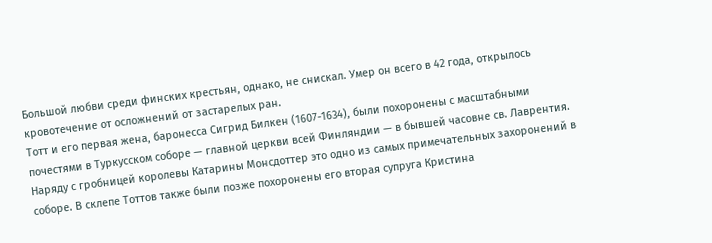Большой любви среди финских крестьян, однако, не снискал. Умер он всего в 42 года, открылось кровотечение от осложнений от застарелых ран.
Тотт и его первая жена, баронесса Сигрид Билкен (1607-1634), были похоронены с масштабными почестями в Туркусском соборе — главной церкви всей Финляндии — в бывшей часовне св. Лаврентия. Наряду с гробницей королевы Катарины Монсдоттер это одно из самых примечательных захоронений в соборе. В склепе Тоттов также были позже похоронены его вторая супруга Кристина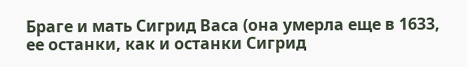Браге и мать Сигрид Васа (она умерла еще в 1633, ее останки, как и останки Сигрид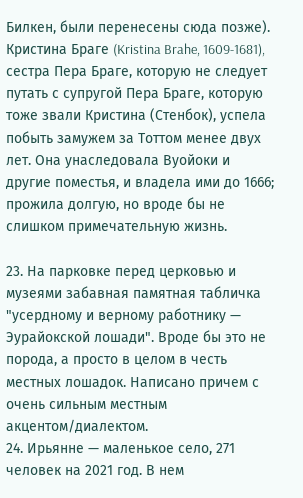Билкен, были перенесены сюда позже). Кристина Браге (Kristina Brahe, 1609-1681), сестра Пера Браге, которую не следует путать с супругой Пера Браге, которую тоже звали Кристина (Стенбок), успела побыть замужем за Тоттом менее двух лет. Она унаследовала Вуойоки и другие поместья, и владела ими до 1666; прожила долгую, но вроде бы не слишком примечательную жизнь.

23. На парковке перед церковью и музеями забавная памятная табличка "усердному и верному работнику — Эурайокской лошади". Вроде бы это не порода, а просто в целом в честь местных лошадок. Написано причем с очень сильным местным акцентом/диалектом.
24. Ирьянне — маленькое село, 271 человек на 2021 год. В нем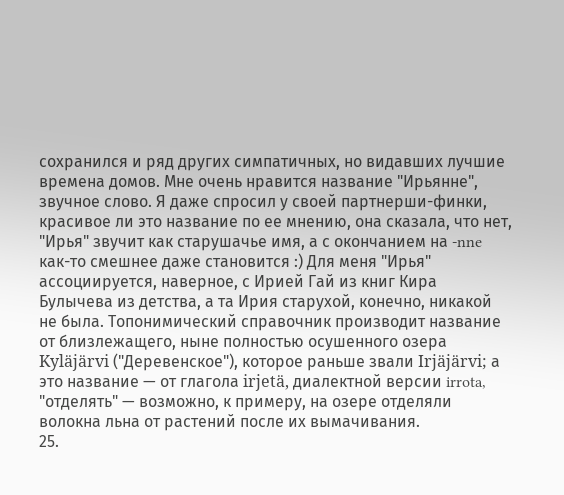сохранился и ряд других симпатичных, но видавших лучшие времена домов. Мне очень нравится название "Ирьянне", звучное слово. Я даже спросил у своей партнерши-финки, красивое ли это название по ее мнению, она сказала, что нет, "Ирья" звучит как старушачье имя, а с окончанием на -nne как-то смешнее даже становится :) Для меня "Ирья" ассоциируется, наверное, с Ирией Гай из книг Кира Булычева из детства, а та Ирия старухой, конечно, никакой не была. Топонимический справочник производит название от близлежащего, ныне полностью осушенного озера Kyläjärvi ("Деревенское"), которое раньше звали Irjäjärvi; а это название — от глагола irjetä, диалектной версии irrota, "отделять" — возможно, к примеру, на озере отделяли волокна льна от растений после их вымачивания.
25.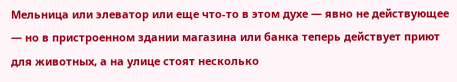Мельница или элеватор или еще что-то в этом духе — явно не действующее — но в пристроенном здании магазина или банка теперь действует приют для животных, а на улице стоят несколько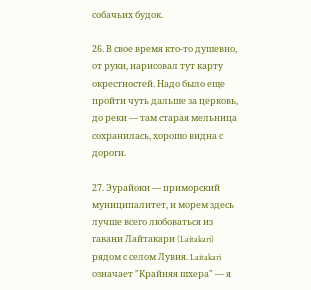собачьих будок.

26. В свое время кто-то душевно, от руки, нарисовал тут карту окрестностей. Надо было еще пройти чуть дальше за церковь, до реки — там старая мельница сохранилась, хорошо видна с дороги.

27. Эурайоки — приморский муниципалитет, и морем здесь лучше всего любоваться из гавани Лайтакари (Laitakari) рядом с селом Лувия. Laitakari означает "Крайняя шхера" — я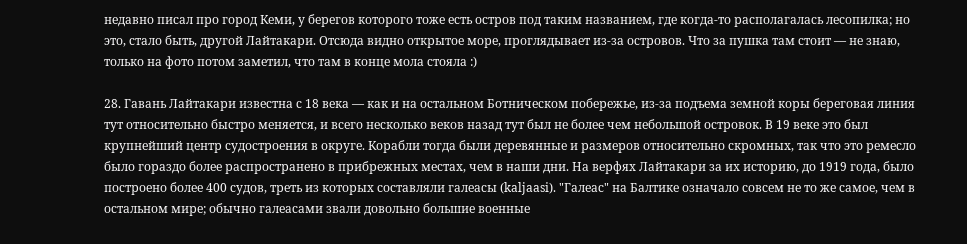недавно писал про город Кеми, у берегов которого тоже есть остров под таким названием, где когда-то располагалась лесопилка; но это, стало быть, другой Лайтакари. Отсюда видно открытое море, проглядывает из-за островов. Что за пушка там стоит — не знаю, только на фото потом заметил, что там в конце мола стояла :)

28. Гавань Лайтакари известна с 18 века — как и на остальном Ботническом побережье, из-за подъема земной коры береговая линия тут относительно быстро меняется, и всего несколько веков назад тут был не более чем небольшой островок. В 19 веке это был крупнейший центр судостроения в округе. Корабли тогда были деревянные и размеров относительно скромных, так что это ремесло было гораздо более распространено в прибрежных местах, чем в наши дни. На верфях Лайтакари за их историю, до 1919 года, было построено более 400 судов, треть из которых составляли галеасы (kaljaasi). "Галеас" на Балтике означало совсем не то же самое, чем в остальном мире; обычно галеасами звали довольно большие военные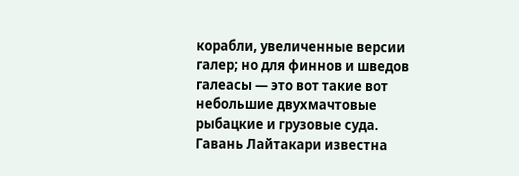корабли, увеличенные версии галер; но для финнов и шведов галеасы — это вот такие вот небольшие двухмачтовые рыбацкие и грузовые суда.
Гавань Лайтакари известна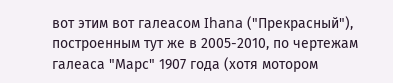вот этим вот галеасом Ihana ("Прекрасный"), построенным тут же в 2005-2010, по чертежам галеаса "Марс" 1907 года (хотя мотором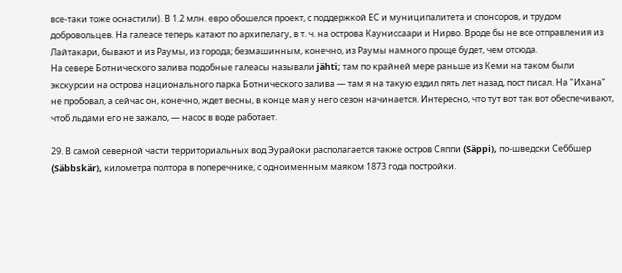все-таки тоже оснастили). В 1.2 млн. евро обошелся проект, с поддержкой ЕС и муниципалитета и спонсоров, и трудом добровольцев. На галеасе теперь катают по архипелагу, в т. ч. на острова Кауниссаари и Нирво. Вроде бы не все отправления из Лайтакари, бывают и из Раумы, из города; безмашинным, конечно, из Раумы намного проще будет, чем отсюда.
На севере Ботнического залива подобные галеасы называли jähti; там по крайней мере раньше из Кеми на таком были экскурсии на острова национального парка Ботнического залива — там я на такую ездил пять лет назад, пост писал. На "Ихана" не пробовал, а сейчас он, конечно, ждет весны, в конце мая у него сезон начинается. Интересно, что тут вот так вот обеспечивают, чтоб льдами его не зажало, — насос в воде работает.

29. В самой северной части территориальных вод Эурайоки располагается также остров Сяппи (Säppi), по-шведски Себбшер (Säbbskär), километра полтора в поперечнике, с одноименным маяком 1873 года постройки.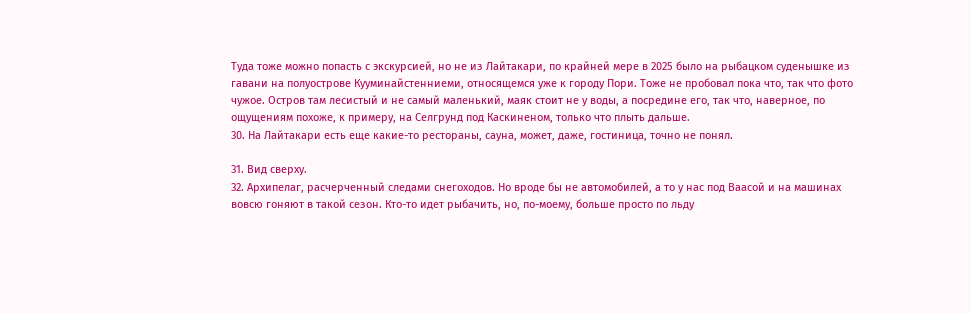Туда тоже можно попасть с экскурсией, но не из Лайтакари, по крайней мере в 2025 было на рыбацком суденышке из гавани на полуострове Кууминайстенниеми, относящемся уже к городу Пори. Тоже не пробовал пока что, так что фото чужое. Остров там лесистый и не самый маленький, маяк стоит не у воды, а посредине его, так что, наверное, по ощущениям похоже, к примеру, на Селгрунд под Каскиненом, только что плыть дальше.
30. На Лайтакари есть еще какие-то рестораны, сауна, может, даже, гостиница, точно не понял.

31. Вид сверху.
32. Архипелаг, расчерченный следами снегоходов. Но вроде бы не автомобилей, а то у нас под Ваасой и на машинах вовсю гоняют в такой сезон. Кто-то идет рыбачить, но, по-моему, больше просто по льду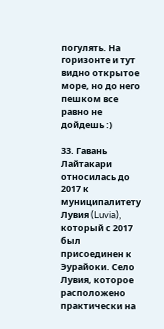погулять. На горизонте и тут видно открытое море, но до него пешком все равно не дойдешь :)

33. Гавань Лайтакари относилась до 2017 к муниципалитету Лувия (Luvia), который с 2017 был присоединен к Эурайоки. Село Лувия, которое расположено практически на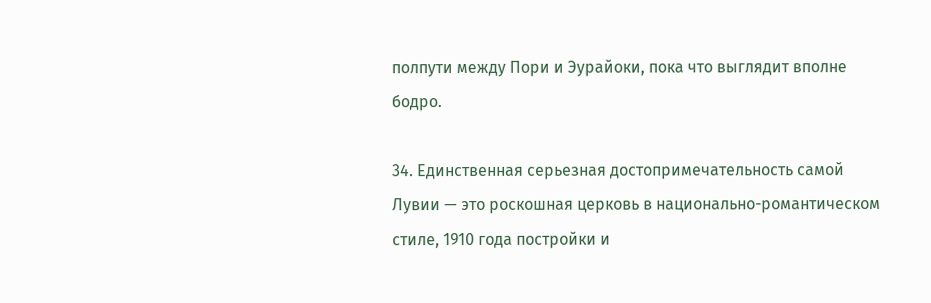полпути между Пори и Эурайоки, пока что выглядит вполне бодро.

34. Единственная серьезная достопримечательность самой Лувии — это роскошная церковь в национально-романтическом стиле, 1910 года постройки и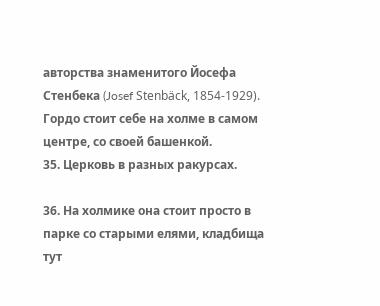авторства знаменитого Йосефа Стенбека (Josef Stenbäck, 1854-1929). Гордо стоит себе на холме в самом центре, со своей башенкой.
35. Церковь в разных ракурсах.

36. На холмике она стоит просто в парке со старыми елями, кладбища тут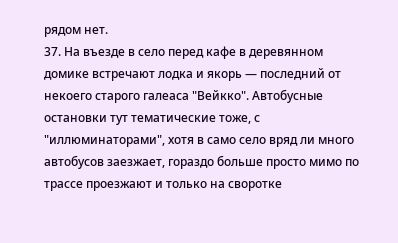рядом нет.
37. На въезде в село перед кафе в деревянном домике встречают лодка и якорь — последний от некоего старого галеаса "Вейкко". Автобусные остановки тут тематические тоже, с "иллюминаторами", хотя в само село вряд ли много автобусов заезжает, гораздо больше просто мимо по трассе проезжают и только на своротке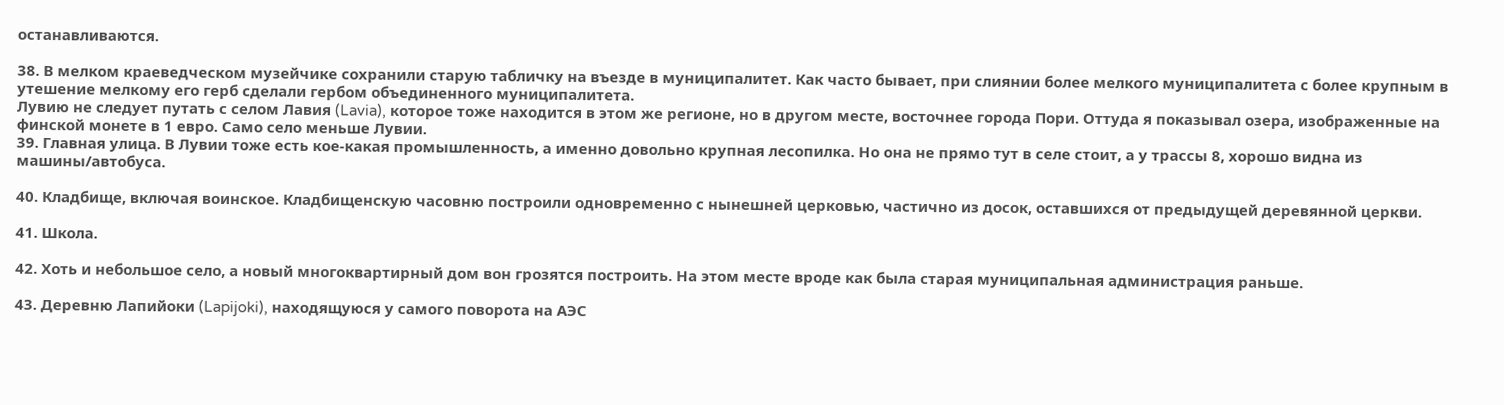останавливаются.

38. В мелком краеведческом музейчике сохранили старую табличку на въезде в муниципалитет. Как часто бывает, при слиянии более мелкого муниципалитета с более крупным в утешение мелкому его герб сделали гербом объединенного муниципалитета.
Лувию не следует путать с селом Лавия (Lavia), которое тоже находится в этом же регионе, но в другом месте, восточнее города Пори. Оттуда я показывал озера, изображенные на финской монете в 1 евро. Само село меньше Лувии.
39. Главная улица. В Лувии тоже есть кое-какая промышленность, а именно довольно крупная лесопилка. Но она не прямо тут в селе стоит, а у трассы 8, хорошо видна из машины/автобуса.

40. Кладбище, включая воинское. Кладбищенскую часовню построили одновременно с нынешней церковью, частично из досок, оставшихся от предыдущей деревянной церкви.

41. Школа.

42. Хоть и небольшое село, а новый многоквартирный дом вон грозятся построить. На этом месте вроде как была старая муниципальная администрация раньше.

43. Деревню Лапийоки (Lapijoki), находящуюся у самого поворота на АЭС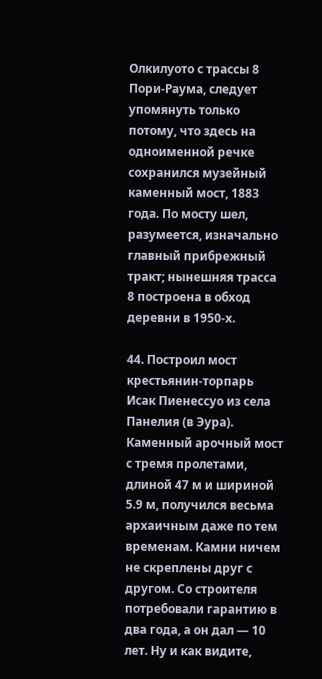Олкилуото с трассы 8 Пори-Раума, следует упомянуть только потому, что здесь на одноименной речке сохранился музейный каменный мост, 1883 года. По мосту шел, разумеется, изначально главный прибрежный тракт; нынешняя трасса 8 построена в обход деревни в 1950-х.

44. Построил мост крестьянин-торпарь Исак Пиенессуо из села Панелия (в Эура). Каменный арочный мост с тремя пролетами, длиной 47 м и шириной 5.9 м, получился весьма архаичным даже по тем временам. Камни ничем не скреплены друг с другом. Со строителя потребовали гарантию в два года, а он дал — 10 лет. Ну и как видите,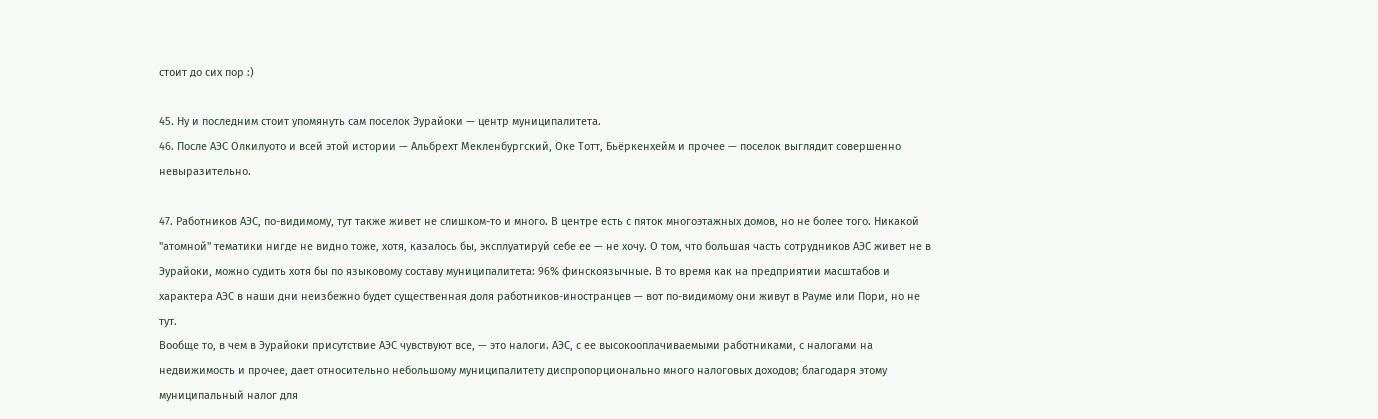стоит до сих пор :)

45. Ну и последним стоит упомянуть сам поселок Эурайоки — центр муниципалитета.
46. После АЭС Олкилуото и всей этой истории — Альбрехт Мекленбургский, Оке Тотт, Бьёркенхейм и прочее — поселок выглядит совершенно невыразительно.

47. Работников АЭС, по-видимому, тут также живет не слишком-то и много. В центре есть с пяток многоэтажных домов, но не более того. Никакой "атомной" тематики нигде не видно тоже, хотя, казалось бы, эксплуатируй себе ее — не хочу. О том, что большая часть сотрудников АЭС живет не в Эурайоки, можно судить хотя бы по языковому составу муниципалитета: 96% финскоязычные. В то время как на предприятии масштабов и характера АЭС в наши дни неизбежно будет существенная доля работников-иностранцев — вот по-видимому они живут в Рауме или Пори, но не тут.
Вообще то, в чем в Эурайоки присутствие АЭС чувствуют все, — это налоги. АЭС, с ее высокооплачиваемыми работниками, с налогами на недвижимость и прочее, дает относительно небольшому муниципалитету диспропорционально много налоговых доходов; благодаря этому муниципальный налог для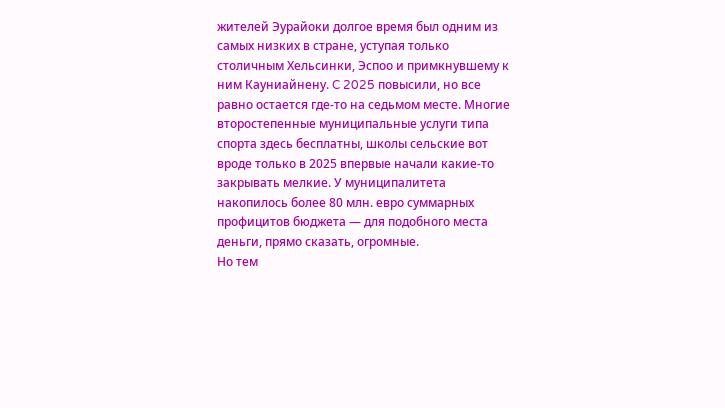жителей Эурайоки долгое время был одним из самых низких в стране, уступая только столичным Хельсинки, Эспоо и примкнувшему к ним Кауниайнену. C 2025 повысили, но все равно остается где-то на седьмом месте. Многие второстепенные муниципальные услуги типа спорта здесь бесплатны, школы сельские вот вроде только в 2025 впервые начали какие-то закрывать мелкие. У муниципалитета накопилось более 80 млн. евро суммарных профицитов бюджета — для подобного места деньги, прямо сказать, огромные.
Но тем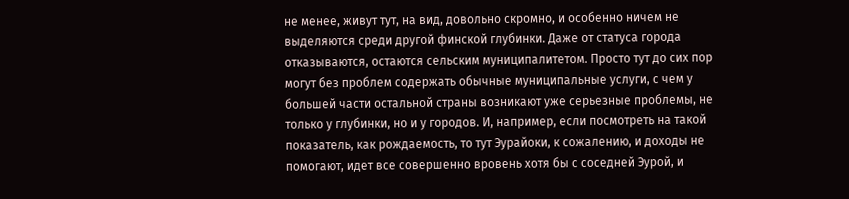не менее, живут тут, на вид, довольно скромно, и особенно ничем не выделяются среди другой финской глубинки. Даже от статуса города отказываются, остаются сельским муниципалитетом. Просто тут до сих пор могут без проблем содержать обычные муниципальные услуги, с чем у большей части остальной страны возникают уже серьезные проблемы, не только у глубинки, но и у городов. И, например, если посмотреть на такой показатель, как рождаемость, то тут Эурайоки, к сожалению, и доходы не помогают, идет все совершенно вровень хотя бы с соседней Эурой, и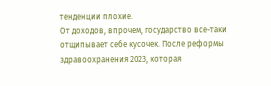тенденции плохие.
От доходов, впрочем, государство все-таки отщипывает себе кусочек. После реформы здравоохранения 2023, которая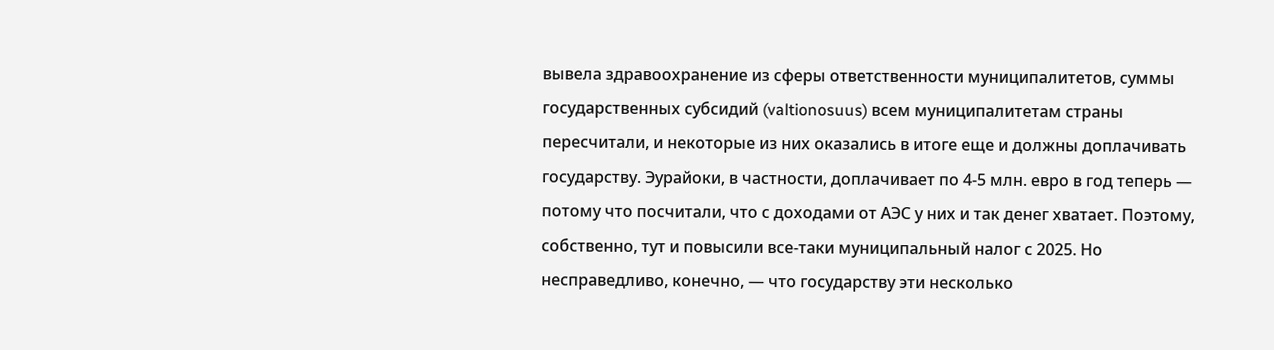вывела здравоохранение из сферы ответственности муниципалитетов, суммы государственных субсидий (valtionosuus) всем муниципалитетам страны пересчитали, и некоторые из них оказались в итоге еще и должны доплачивать государству. Эурайоки, в частности, доплачивает по 4-5 млн. евро в год теперь — потому что посчитали, что с доходами от АЭС у них и так денег хватает. Поэтому, собственно, тут и повысили все-таки муниципальный налог с 2025. Но несправедливо, конечно, — что государству эти несколько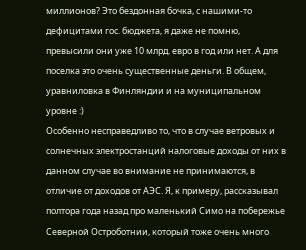миллионов? Это бездонная бочка, с нашими-то дефицитами гос. бюджета, я даже не помню, превысили они уже 10 млрд. евро в год или нет. А для поселка это очень существенные деньги. В общем, уравниловка в Финляндии и на муниципальном уровне :)
Особенно несправедливо то, что в случае ветровых и солнечных электростанций налоговые доходы от них в данном случае во внимание не принимаются, в отличие от доходов от АЭС. Я, к примеру, рассказывал полтора года назад про маленький Симо на побережье Северной Остроботнии, который тоже очень много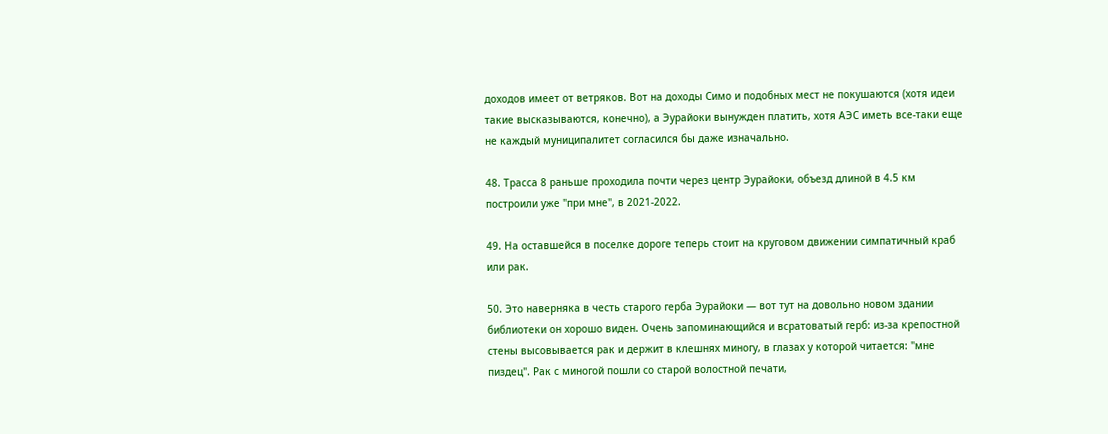доходов имеет от ветряков. Вот на доходы Симо и подобных мест не покушаются (хотя идеи такие высказываются, конечно), а Эурайоки вынужден платить, хотя АЭС иметь все-таки еще не каждый муниципалитет согласился бы даже изначально.

48. Трасса 8 раньше проходила почти через центр Эурайоки, объезд длиной в 4.5 км построили уже "при мне", в 2021-2022.

49. На оставшейся в поселке дороге теперь стоит на круговом движении симпатичный краб или рак.

50. Это наверняка в честь старого герба Эурайоки — вот тут на довольно новом здании библиотеки он хорошо виден. Очень запоминающийся и всратоватый герб: из-за крепостной стены высовывается рак и держит в клешнях миногу, в глазах у которой читается: "мне пиздец". Рак с миногой пошли со старой волостной печати,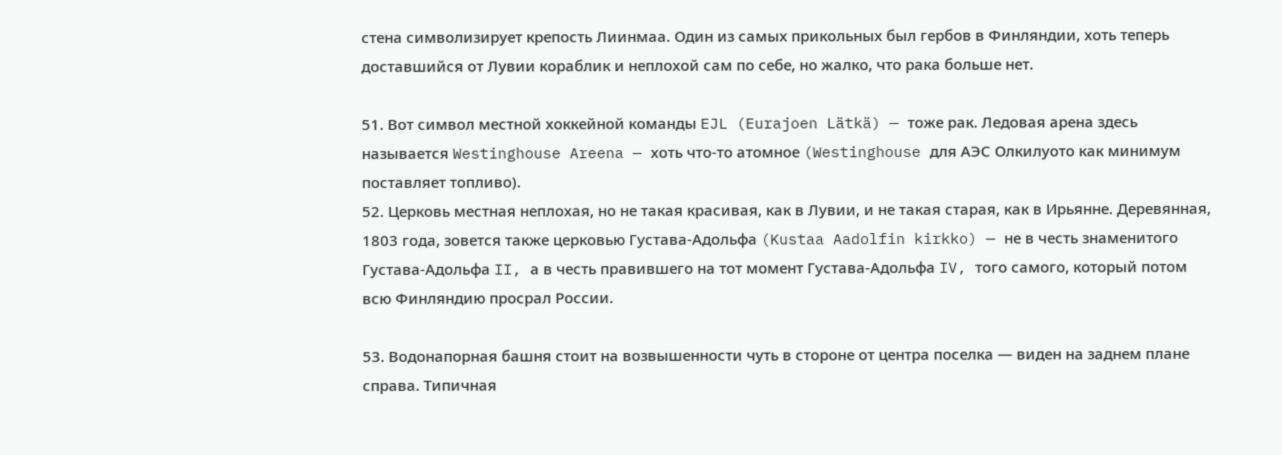стена символизирует крепость Лиинмаа. Один из самых прикольных был гербов в Финляндии, хоть теперь доставшийся от Лувии кораблик и неплохой сам по себе, но жалко, что рака больше нет.

51. Вот символ местной хоккейной команды EJL (Eurajoen Lätkä) — тоже рак. Ледовая арена здесь называется Westinghouse Areena — хоть что-то атомное (Westinghouse для АЭС Олкилуото как минимум поставляет топливо).
52. Церковь местная неплохая, но не такая красивая, как в Лувии, и не такая старая, как в Ирьянне. Деревянная, 1803 года, зовется также церковью Густава-Адольфа (Kustaa Aadolfin kirkko) — не в честь знаменитого Густава-Адольфа II, а в честь правившего на тот момент Густава-Адольфа IV, того самого, который потом всю Финляндию просрал России.

53. Водонапорная башня стоит на возвышенности чуть в стороне от центра поселка — виден на заднем плане справа. Типичная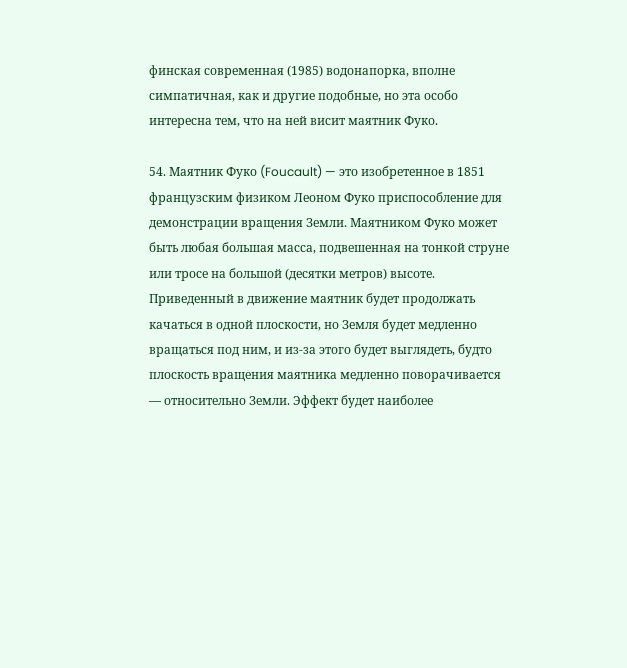финская современная (1985) водонапорка, вполне симпатичная, как и другие подобные, но эта особо интересна тем, что на ней висит маятник Фуко.

54. Маятник Фуко (Foucault) — это изобретенное в 1851 французским физиком Леоном Фуко приспособление для демонстрации вращения Земли. Маятником Фуко может быть любая большая масса, подвешенная на тонкой струне или тросе на большой (десятки метров) высоте. Приведенный в движение маятник будет продолжать качаться в одной плоскости, но Земля будет медленно вращаться под ним, и из-за этого будет выглядеть, будто плоскость вращения маятника медленно поворачивается — относительно Земли. Эффект будет наиболее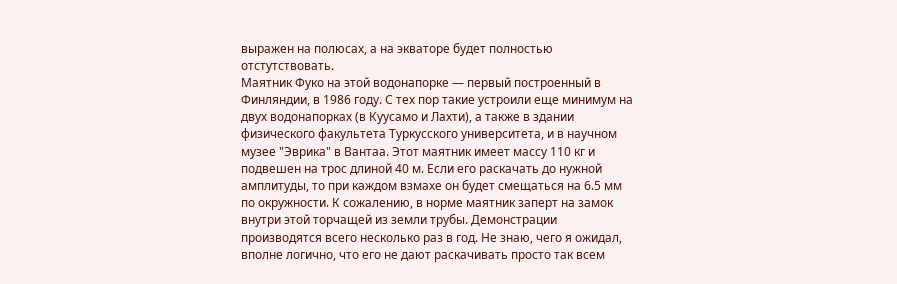выражен на полюсах, а на экваторе будет полностью отстутствовать.
Маятник Фуко на этой водонапорке — первый построенный в Финляндии, в 1986 году. С тех пор такие устроили еще минимум на двух водонапорках (в Куусамо и Лахти), а также в здании физического факультета Туркусского университета, и в научном музее "Эврика" в Вантаа. Этот маятник имеет массу 110 кг и подвешен на трос длиной 40 м. Если его раскачать до нужной амплитуды, то при каждом взмахе он будет смещаться на 6.5 мм по окружности. К сожалению, в норме маятник заперт на замок внутри этой торчащей из земли трубы. Демонстрации производятся всего несколько раз в год. Не знаю, чего я ожидал, вполне логично, что его не дают раскачивать просто так всем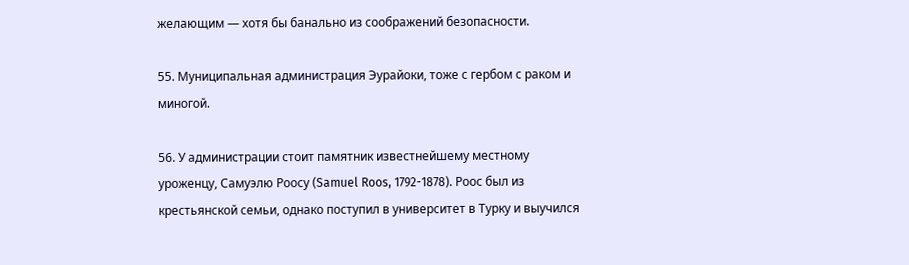желающим — хотя бы банально из соображений безопасности.

55. Муниципальная администрация Эурайоки, тоже с гербом с раком и миногой.

56. У администрации стоит памятник известнейшему местному уроженцу, Самуэлю Роосу (Samuel Roos, 1792-1878). Роос был из крестьянской семьи, однако поступил в университет в Турку и выучился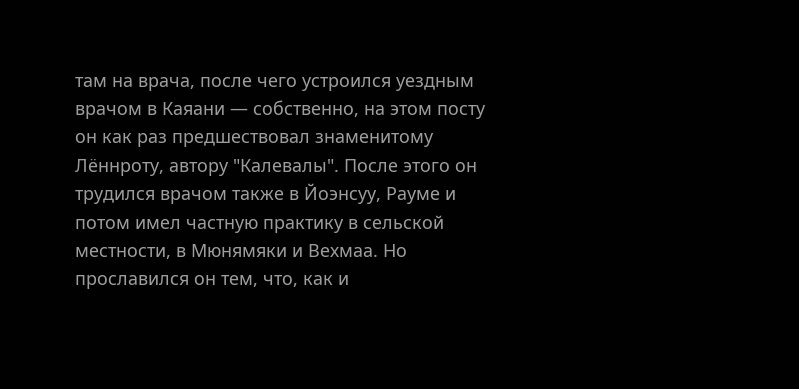там на врача, после чего устроился уездным врачом в Каяани — собственно, на этом посту он как раз предшествовал знаменитому Лённроту, автору "Калевалы". После этого он трудился врачом также в Йоэнсуу, Рауме и потом имел частную практику в сельской местности, в Мюнямяки и Вехмаа. Но прославился он тем, что, как и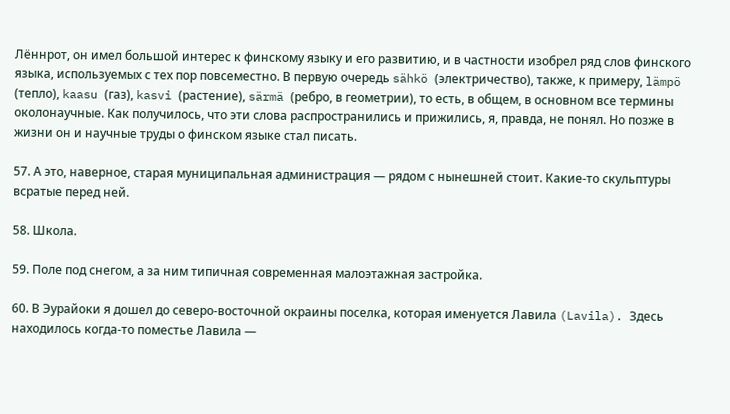Лённрот, он имел большой интерес к финскому языку и его развитию, и в частности изобрел ряд слов финского языка, используемых с тех пор повсеместно. В первую очередь sähkö (электричество), также, к примеру, lämpö (тепло), kaasu (газ), kasvi (растение), särmä (ребро, в геометрии), то есть, в общем, в основном все термины околонаучные. Как получилось, что эти слова распространились и прижились, я, правда, не понял. Но позже в жизни он и научные труды о финском языке стал писать.

57. А это, наверное, старая муниципальная администрация — рядом с нынешней стоит. Какие-то скульптуры всратые перед ней.

58. Школа.

59. Поле под снегом, а за ним типичная современная малоэтажная застройка.

60. В Эурайоки я дошел до северо-восточной окраины поселка, которая именуется Лавила (Lavila). Здесь находилось когда-то поместье Лавила —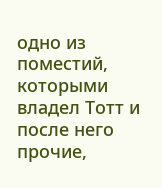одно из поместий, которыми владел Тотт и после него прочие,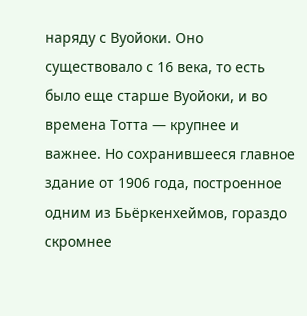наряду с Вуойоки. Оно существовало с 16 века, то есть было еще старше Вуойоки, и во времена Тотта — крупнее и важнее. Но сохранившееся главное здание от 1906 года, построенное одним из Бьёркенхеймов, гораздо скромнее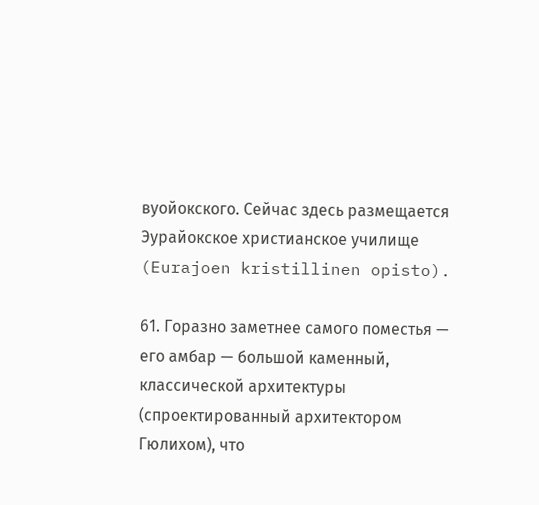вуойокского. Сейчас здесь размещается Эурайокское христианское училище (Eurajoen kristillinen opisto).

61. Горазно заметнее самого поместья — его амбар — большой каменный, классической архитектуры (спроектированный архитектором Гюлихом), что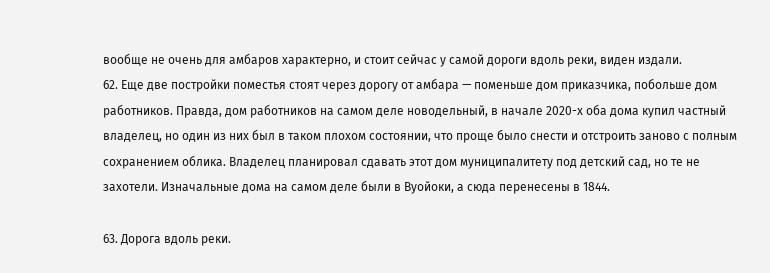вообще не очень для амбаров характерно, и стоит сейчас у самой дороги вдоль реки, виден издали.
62. Еще две постройки поместья стоят через дорогу от амбара — поменьше дом приказчика, побольше дом работников. Правда, дом работников на самом деле новодельный, в начале 2020-х оба дома купил частный владелец, но один из них был в таком плохом состоянии, что проще было снести и отстроить заново с полным сохранением облика. Владелец планировал сдавать этот дом муниципалитету под детский сад, но те не захотели. Изначальные дома на самом деле были в Вуойоки, а сюда перенесены в 1844.

63. Дорога вдоль реки.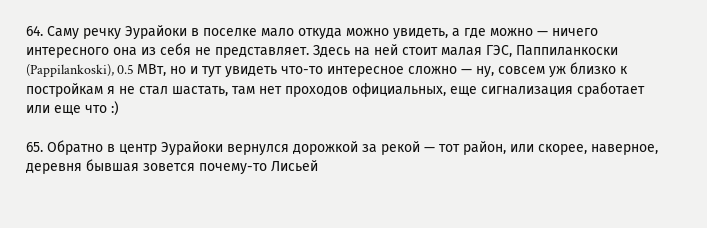64. Саму речку Эурайоки в поселке мало откуда можно увидеть, а где можно — ничего интересного она из себя не представляет. Здесь на ней стоит малая ГЭС, Паппиланкоски (Pappilankoski), 0.5 МВт, но и тут увидеть что-то интересное сложно — ну, совсем уж близко к постройкам я не стал шастать, там нет проходов официальных, еще сигнализация сработает или еще что :)

65. Обратно в центр Эурайоки вернулся дорожкой за рекой — тот район, или скорее, наверное, деревня бывшая зовется почему-то Лисьей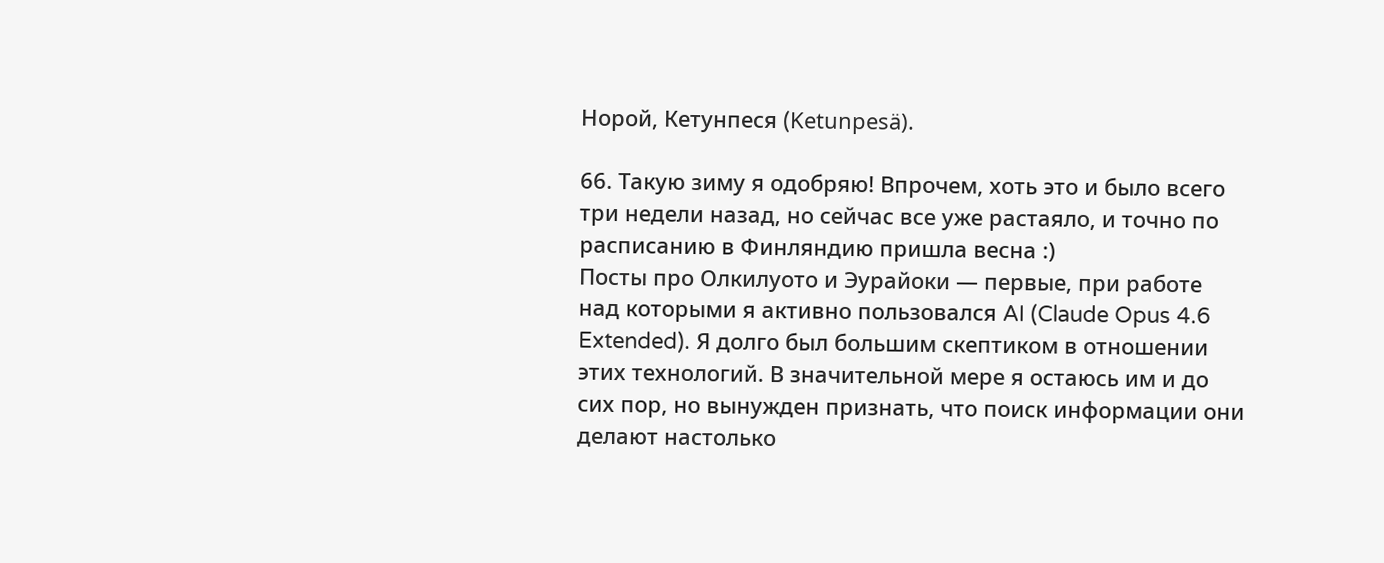Норой, Кетунпеся (Ketunpesä).

66. Такую зиму я одобряю! Впрочем, хоть это и было всего три недели назад, но сейчас все уже растаяло, и точно по расписанию в Финляндию пришла весна :)
Посты про Олкилуото и Эурайоки — первые, при работе над которыми я активно пользовался AI (Claude Opus 4.6 Extended). Я долго был большим скептиком в отношении этих технологий. В значительной мере я остаюсь им и до сих пор, но вынужден признать, что поиск информации они делают настолько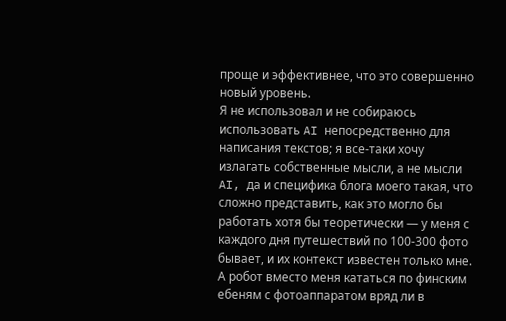проще и эффективнее, что это совершенно новый уровень.
Я не использовал и не собираюсь использовать AI непосредственно для написания текстов; я все-таки хочу излагать собственные мысли, а не мысли AI, да и специфика блога моего такая, что сложно представить, как это могло бы работать хотя бы теоретически — у меня с каждого дня путешествий по 100-300 фото бывает, и их контекст известен только мне. А робот вместо меня кататься по финским ебеням с фотоаппаратом вряд ли в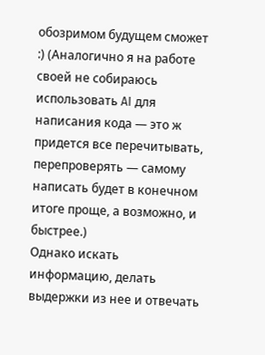обозримом будущем сможет :) (Аналогично я на работе своей не собираюсь использовать AI для написания кода — это ж придется все перечитывать, перепроверять — самому написать будет в конечном итоге проще, а возможно, и быстрее.)
Однако искать информацию, делать выдержки из нее и отвечать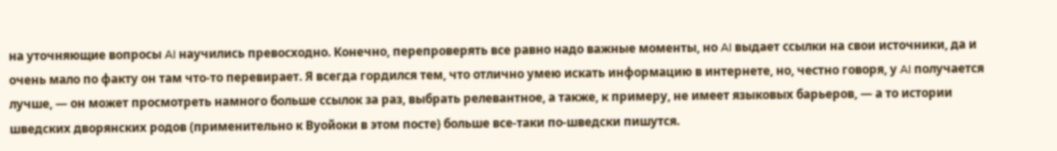на уточняющие вопросы AI научились превосходно. Конечно, перепроверять все равно надо важные моменты, но AI выдает ссылки на свои источники, да и очень мало по факту он там что-то перевирает. Я всегда гордился тем, что отлично умею искать информацию в интернете, но, честно говоря, у AI получается лучше, — он может просмотреть намного больше ссылок за раз, выбрать релевантное, а также, к примеру, не имеет языковых барьеров, — а то истории шведских дворянских родов (применительно к Вуойоки в этом посте) больше все-таки по-шведски пишутся.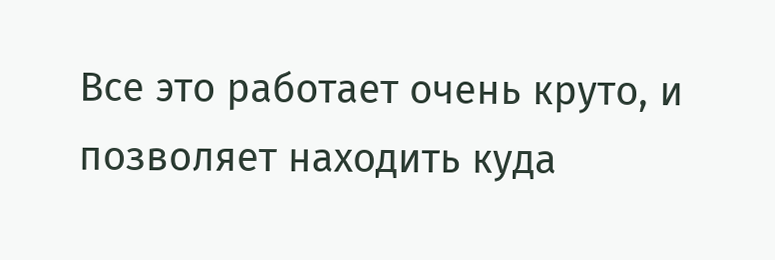Все это работает очень круто, и позволяет находить куда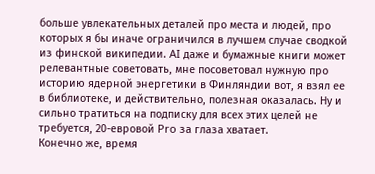больше увлекательных деталей про места и людей, про которых я бы иначе ограничился в лучшем случае сводкой из финской википедии. AI даже и бумажные книги может релевантные советовать, мне посоветовал нужную про историю ядерной энергетики в Финляндии вот, я взял ее в библиотеке, и действительно, полезная оказалась. Ну и сильно тратиться на подписку для всех этих целей не требуется, 20-евровой Pro за глаза хватает.
Конечно же, время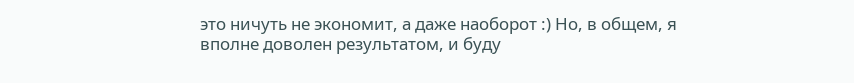это ничуть не экономит, а даже наоборот :) Но, в общем, я вполне доволен результатом, и буду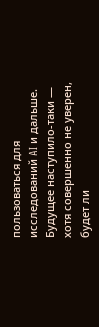пользоваться для исследований AI и дальше. Будущее наступило-таки — хотя совершенно не уверен, будет ли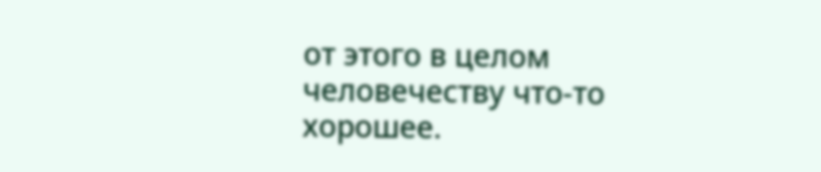от этого в целом человечеству что-то хорошее.